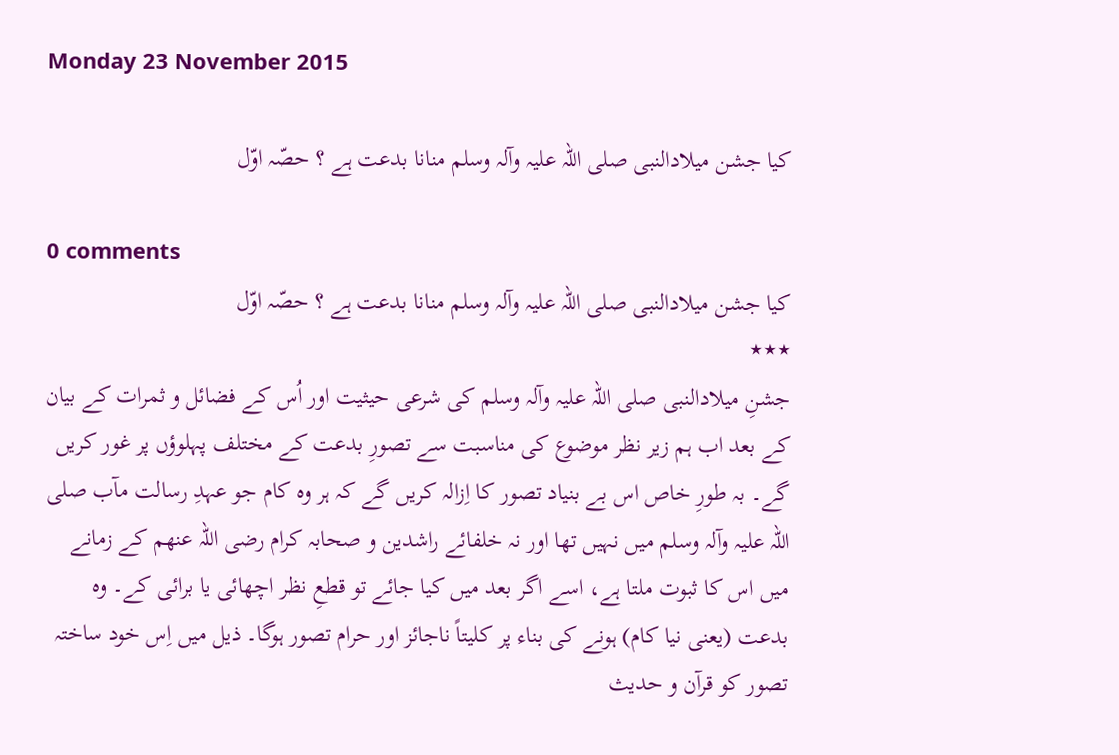Monday 23 November 2015

کیا جشن میلادالنبی صلی اللہ علیہ وآلہ وسلم منانا بدعت ہے ؟ حصّہ اوّل

0 comments
کیا جشن میلادالنبی صلی اللہ علیہ وآلہ وسلم منانا بدعت ہے ؟ حصّہ اوّل
٭٭٭
جشنِ میلادالنبی صلی اللہ علیہ وآلہ وسلم کی شرعی حیثیت اور اُس کے فضائل و ثمرات کے بیان کے بعد اب ہم زیر نظر موضوع کی مناسبت سے تصورِ بدعت کے مختلف پہلوؤں پر غور کریں گے۔ بہ طورِ خاص اس بے بنیاد تصور کا اِزالہ کریں گے کہ ہر وہ کام جو عہدِ رسالت مآب صلی اللہ علیہ وآلہ وسلم میں نہیں تھا اور نہ خلفائے راشدین و صحابہ کرام رضی اللہ عنھم کے زمانے میں اس کا ثبوت ملتا ہے، اسے اگر بعد میں کیا جائے تو قطعِ نظر اچھائی یا برائی کے۔ وہ بدعت (یعنی نیا کام) ہونے کی بناء پر کلیتاً ناجائز اور حرام تصور ہوگا۔ ذیل میں اِس خود ساختہ تصور کو قرآن و حدیث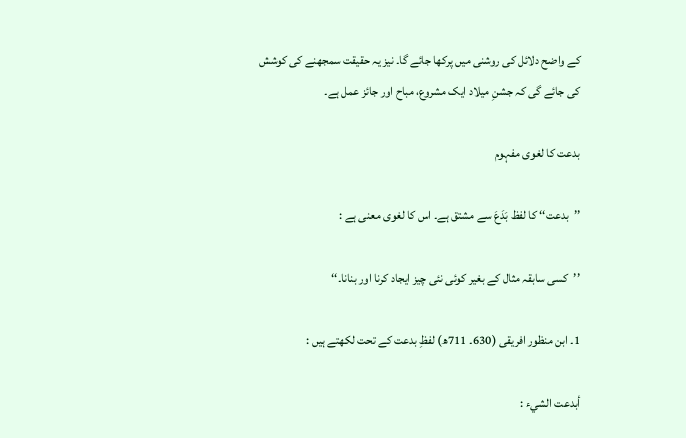کے واضح دلائل کی روشنی میں پرکھا جائے گا۔ نیز یہ حقیقت سمجھنے کی کوشش کی جائے گی کہ جشنِ میلاد ایک مشروع، مباح اور جائز عمل ہے۔

بدعت کا لغوی مفہوم

’’بدعت‘‘ کا لفظ بَدَعَ سے مشتق ہے۔ اس کا لغوی معنی ہے :

’’کسی سابقہ مثال کے بغیر کوئی نئی چیز ایجاد کرنا اور بنانا۔‘‘

1۔ ابن منظور افریقی (630۔ 711ھ) لفظِ بدعت کے تحت لکھتے ہیں :

أبدعت الشيء :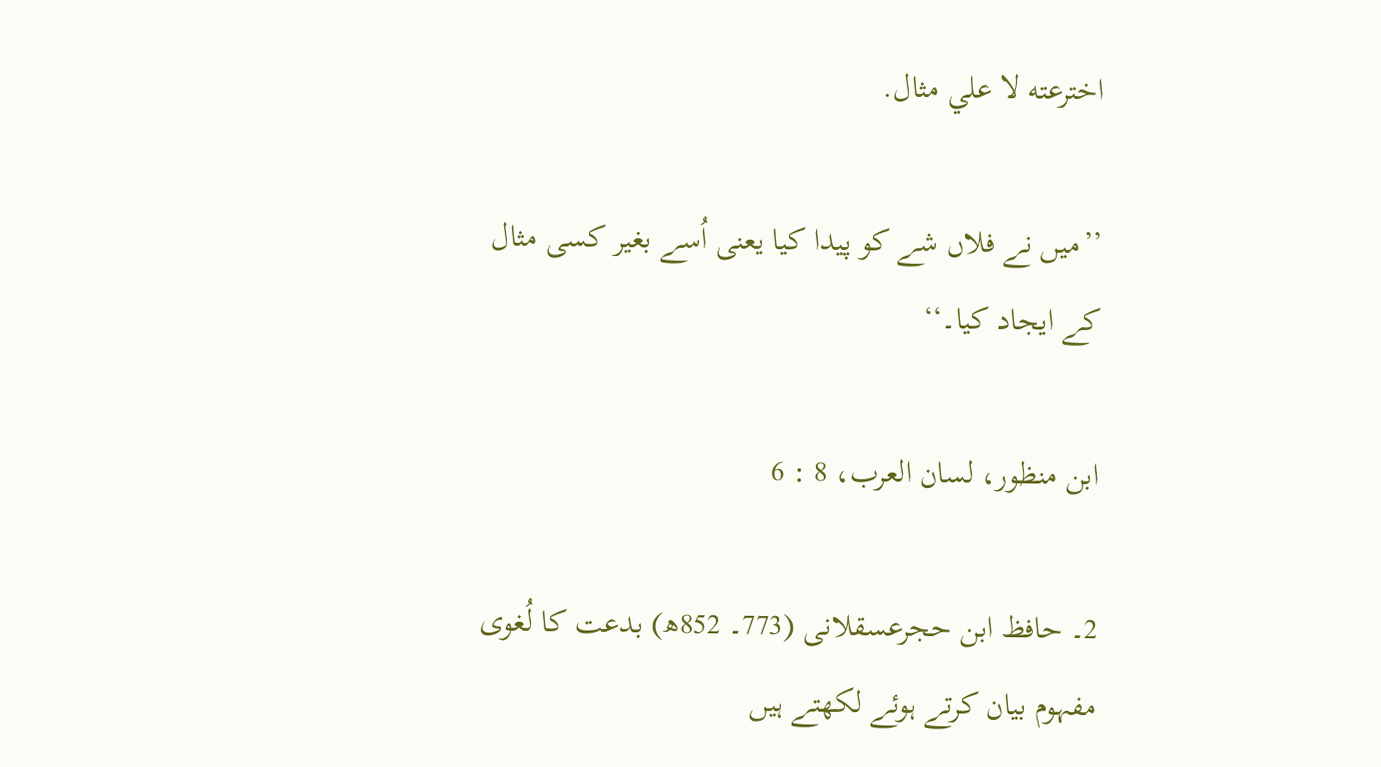اخترعته لا علي مثال.

’’میں نے فلاں شے کو پیدا کیا یعنی اُسے بغیر کسی مثال کے ایجاد کیا۔‘‘

ابن منظور، لسان العرب، 8 : 6

2۔ حافظ ابن حجرعسقلانی (773۔ 852ھ) بدعت کا لُغوی مفہوم بیان کرتے ہوئے لکھتے ہیں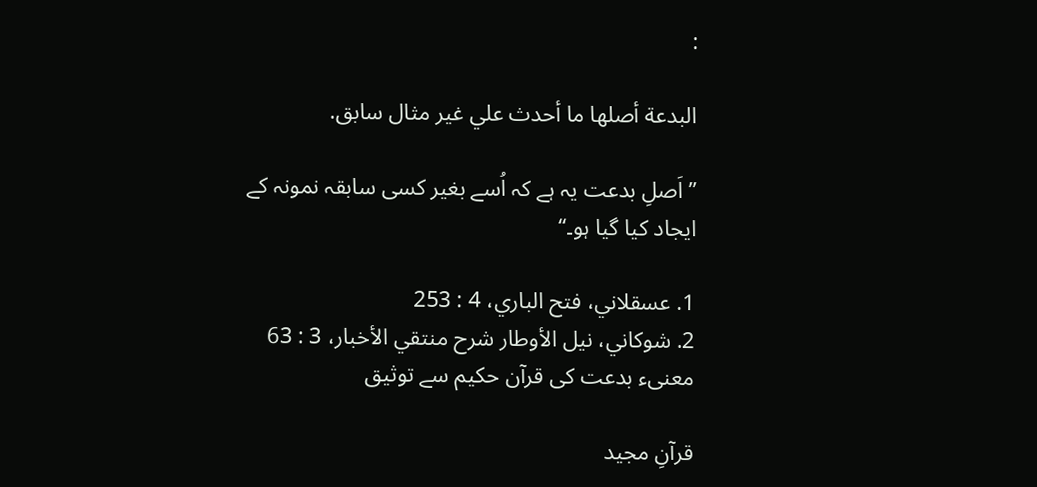:

البدعة أصلها ما أحدث علي غير مثال سابق.

’’اَصلِ بدعت یہ ہے کہ اُسے بغیر کسی سابقہ نمونہ کے ایجاد کیا گیا ہو۔‘‘

1. عسقلاني، فتح الباري، 4 : 253
2. شوکاني، نيل الأوطار شرح منتقي الأخبار، 3 : 63
معنیء بدعت کی قرآن حکیم سے توثیق

قرآنِ مجید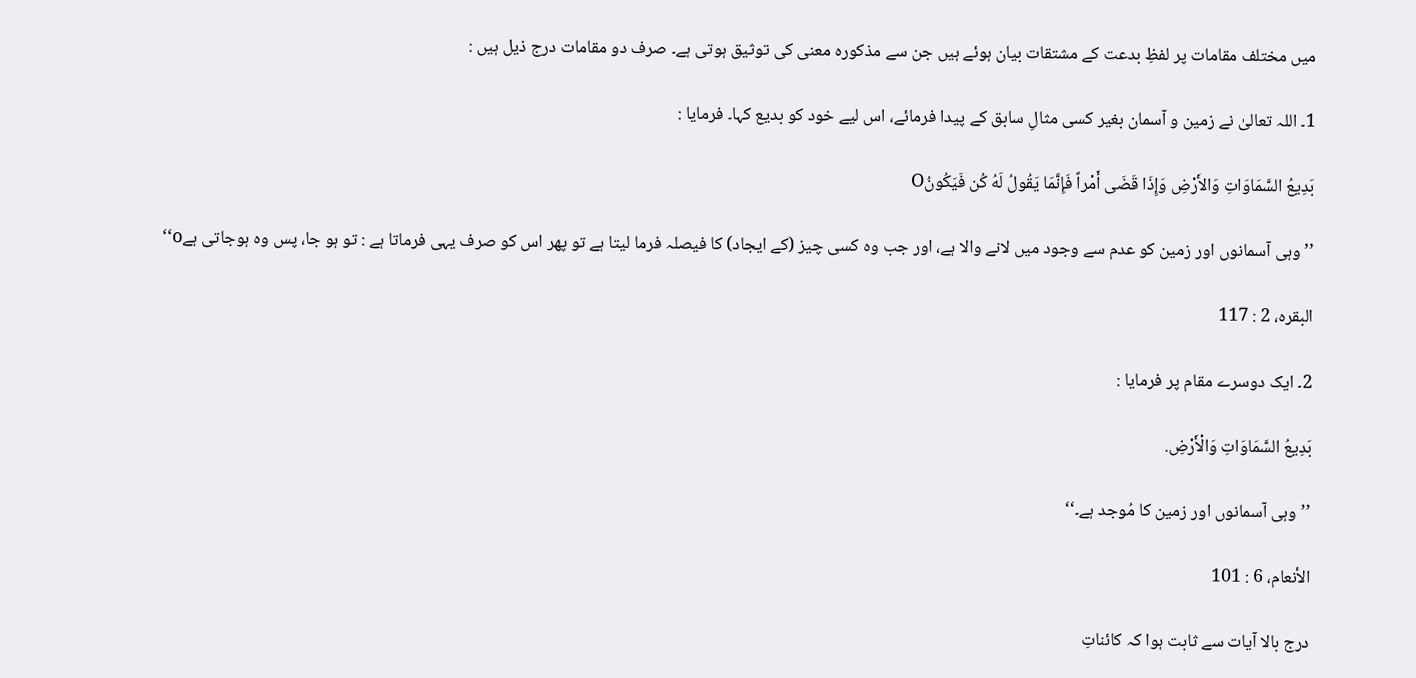میں مختلف مقامات پر لفظِ بدعت کے مشتقات بیان ہوئے ہیں جن سے مذکورہ معنی کی توثیق ہوتی ہے۔ صرف دو مقامات درج ذیل ہیں :

1۔ اللہ تعالیٰ نے زمین و آسمان بغیر کسی مثالِ سابق کے پیدا فرمائے، اس لیے خود کو بدیع کہا۔ فرمایا :

بَدِيعُ السَّمَاوَاتِ وَالأَرْضِ وَإِذَا قَضَى أَمْراً فَإِنَّمَا يَقُولُ لَهُ كُن فَيَكُونُO

’’وہی آسمانوں اور زمین کو عدم سے وجود میں لانے والا ہے، اور جب وہ کسی چیز (کے ایجاد) کا فیصلہ فرما لیتا ہے تو پھر اس کو صرف یہی فرماتا ہے : تو ہو جا، پس وہ ہوجاتی ہےo‘‘

البقره، 2 : 117

2۔ ایک دوسرے مقام پر فرمایا :

بَدِيعُ السَّمَاوَاتِ وَالْأَرْضِ.

’’وہی آسمانوں اور زمین کا مُوجد ہے۔‘‘

الأنعام، 6 : 101

درج بالا آیات سے ثابت ہوا کہ کائناتِ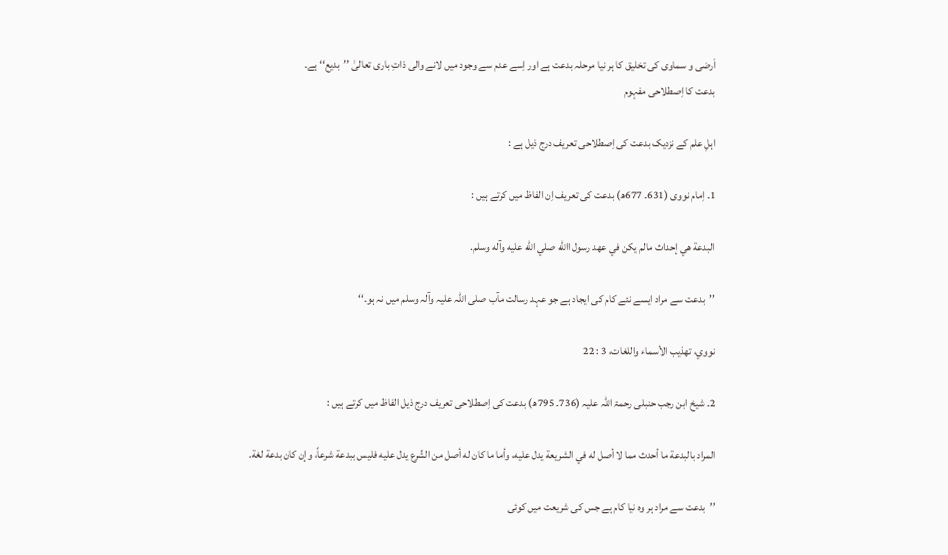اَرضی و سماوی کی تخلیق کا ہر نیا مرحلہ بدعت ہے اور اِسے عدم سے وجود میں لانے والی ذاتِ باری تعالیٰ ’’بدیع‘‘ ہے۔
بدعت کا اِصطلاحی مفہوم

اہلِ علم کے نزدیک بدعت کی اِصطلاحی تعریف درج ذیل ہے :

1۔ اِمام نووی (631۔ 677ھ) بدعت کی تعریف اِن الفاظ میں کرتے ہیں :

البدعة هي إحداث مالم يکن في عهد رسول االله صلي الله عليه وآله وسلم.

’’بدعت سے مراد ایسے نئے کام کی ایجاد ہے جو عہد رسالت مآب صلی اللہ علیہ وآلہ وسلم میں نہ ہو۔‘‘

نووي، تهذيب الأسماء واللغات، 3 : 22

2۔ شیخ ابن رجب حنبلی رحمۃ اللہ علیہ (736۔ 795ھ) بدعت کی اِصطلاحی تعریف درج ذیل الفاظ میں کرتے ہیں :

المراد بالبدعة ما أحدث مما لا أصل له في الشريعة يدل عليه، وأما ما کان له أصل من الشّرع يدل عليه فليس ببدعة شرعاً، وإن کان بدعة لغة.

’’بدعت سے مراد ہر وہ نیا کام ہے جس کی شریعت میں کوئی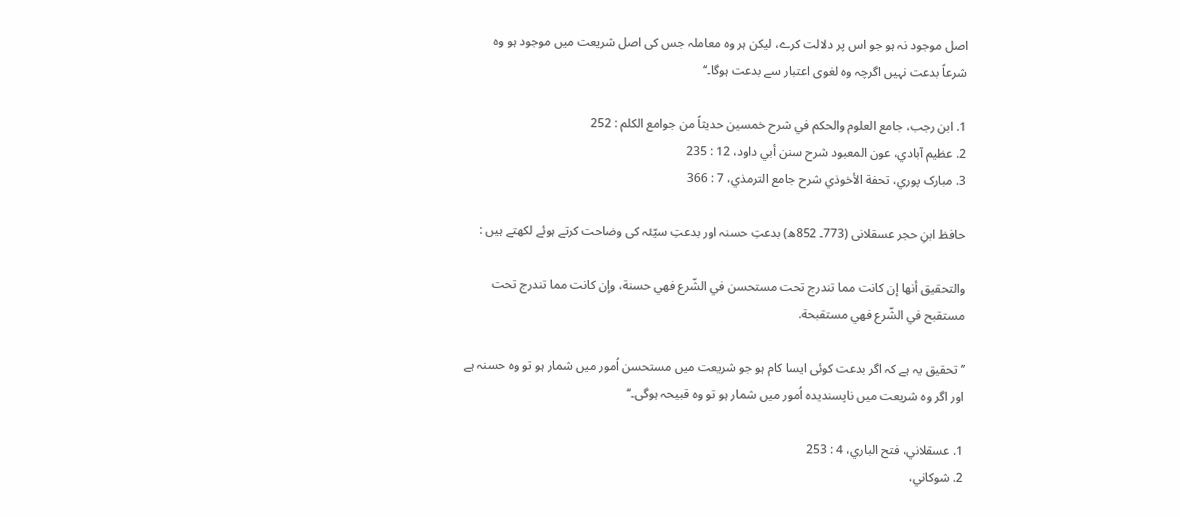اصل موجود نہ ہو جو اس پر دلالت کرے، لیکن ہر وہ معاملہ جس کی اصل شریعت میں موجود ہو وہ شرعاً بدعت نہیں اگرچہ وہ لغوی اعتبار سے بدعت ہوگا۔‘‘

1. ابن رجب، جامع العلوم والحکم في شرح خمسين حديثاً من جوامع الکلم : 252
2. عظيم آبادي، عون المعبود شرح سنن أبي داود، 12 : 235
3. مبارک پوري، تحفة الأخوذي شرح جامع الترمذي، 7 : 366

حافظ ابنِ حجر عسقلانی (773۔ 852ھ) بدعتِ حسنہ اور بدعتِ سیّئہ کی وضاحت کرتے ہوئے لکھتے ہیں :

والتحقيق أنها إن کانت مما تندرج تحت مستحسن في الشّرع فهي حسنة، وإن کانت مما تندرج تحت مستقبح في الشّرع فهي مستقبحة.

’’تحقیق یہ ہے کہ اگر بدعت کوئی ایسا کام ہو جو شریعت میں مستحسن اُمور میں شمار ہو تو وہ حسنہ ہے اور اگر وہ شریعت میں ناپسندیدہ اُمور میں شمار ہو تو وہ قبیحہ ہوگی۔‘‘

1. عسقلاني، فتح الباري، 4 : 253
2. شوکاني،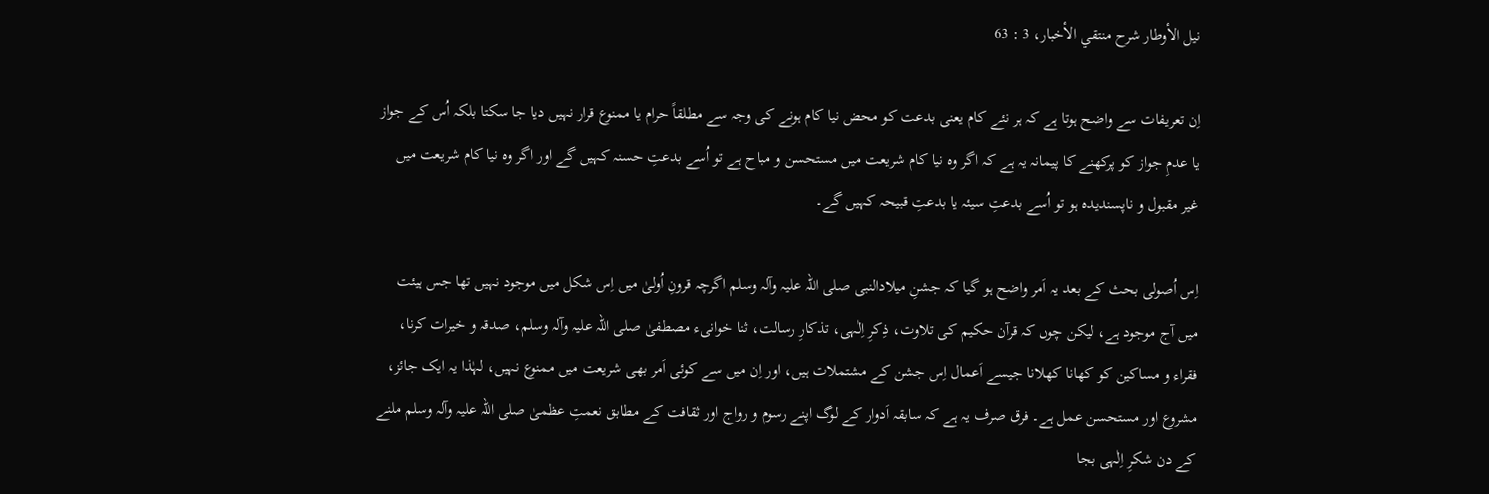نيل الأوطار شرح منتقي الأخبار، 3 : 63

اِن تعریفات سے واضح ہوتا ہے کہ ہر نئے کام یعنی بدعت کو محض نیا کام ہونے کی وجہ سے مطلقاً حرام یا ممنوع قرار نہیں دیا جا سکتا بلکہ اُس کے جواز یا عدمِ جواز کو پرکھنے کا پیمانہ یہ ہے کہ اگر وہ نیا کام شریعت میں مستحسن و مباح ہے تو اُسے بدعتِ حسنہ کہیں گے اور اگر وہ نیا کام شریعت میں غیر مقبول و ناپسندیدہ ہو تو اُسے بدعتِ سیئہ یا بدعتِ قبیحہ کہیں گے۔

اِس اُصولی بحث کے بعد یہ اَمر واضح ہو گیا کہ جشنِ میلادالنبی صلی اللہ علیہ وآلہ وسلم اگرچہ قرونِ اُولیٰ میں اِس شکل میں موجود نہیں تھا جس ہیئت میں آج موجود ہے، لیکن چوں کہ قرآن حکیم کی تلاوت، ذِکرِ اِلٰہی، تذکارِ رسالت، ثنا خوانیء مصطفیٰ صلی اللہ علیہ وآلہ وسلم، صدقہ و خیرات کرنا، فقراء و مساکین کو کھانا کھلانا جیسے اَعمال اِس جشن کے مشتملات ہیں، اور اِن میں سے کوئی اَمر بھی شریعت میں ممنوع نہیں، لہٰذا یہ ایک جائز، مشروع اور مستحسن عمل ہے۔ فرق صرف یہ ہے کہ سابقہ اَدوار کے لوگ اپنے رسوم و رواج اور ثقافت کے مطابق نعمتِ عظمیٰ صلی اللہ علیہ وآلہ وسلم ملنے کے دن شکرِ اِلٰہی بجا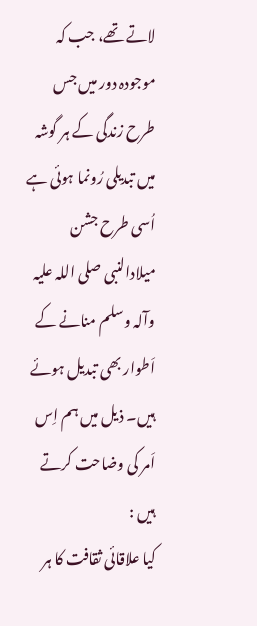لاتے تھے، جب کہ موجودہ دور میں جس طرح زندگی کے ہر گوشہ میں تبدیلی رُونما ہوئی ہے اُسی طرح جشن میلادالنبی صلی اللہ علیہ وآلہ وسلم منانے کے اَطوار بھی تبدیل ہوئے ہیں۔ ذیل میں ہم اِس اَمر کی وضاحت کرتے ہیں :
کیا علاقائی ثقافت کا ہر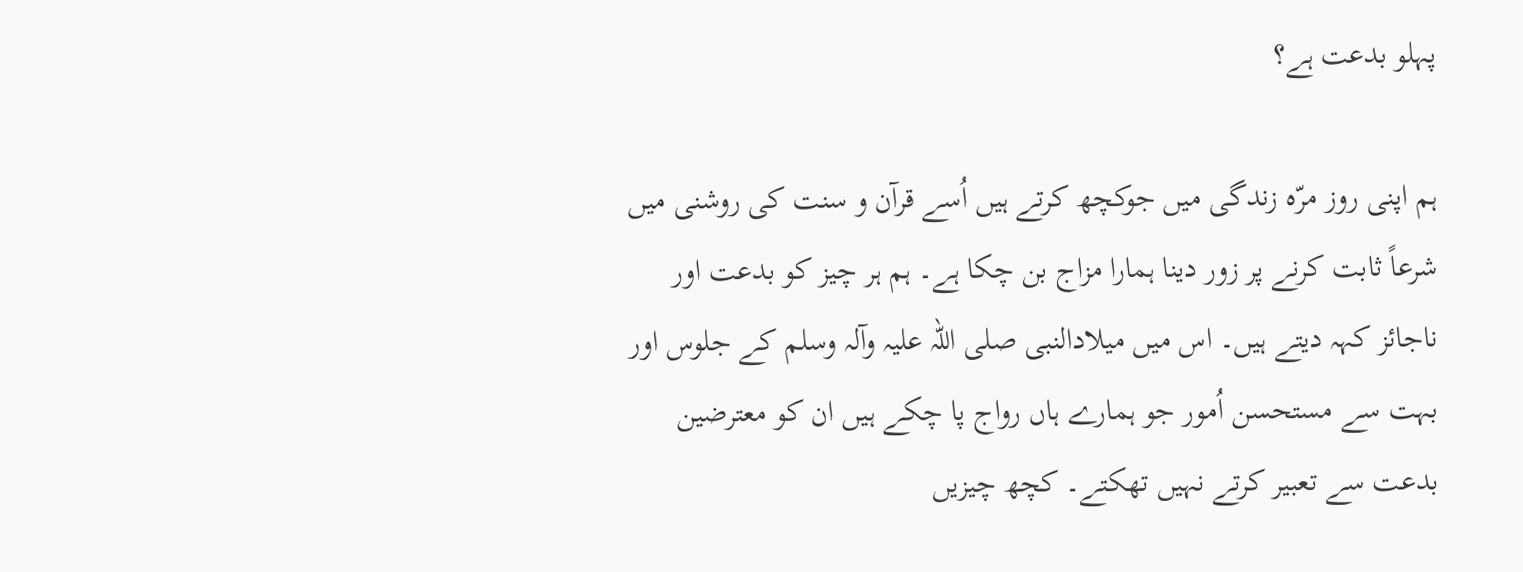پہلو بدعت ہے؟

ہم اپنی روز مرّہ زندگی میں جوکچھ کرتے ہیں اُسے قرآن و سنت کی روشنی میں شرعاً ثابت کرنے پر زور دینا ہمارا مزاج بن چکا ہے۔ ہم ہر چیز کو بدعت اور ناجائز کہہ دیتے ہیں۔ اس میں میلادالنبی صلی اللہ علیہ وآلہ وسلم کے جلوس اور بہت سے مستحسن اُمور جو ہمارے ہاں رواج پا چکے ہیں ان کو معترضین بدعت سے تعبیر کرتے نہیں تھکتے۔ کچھ چیزیں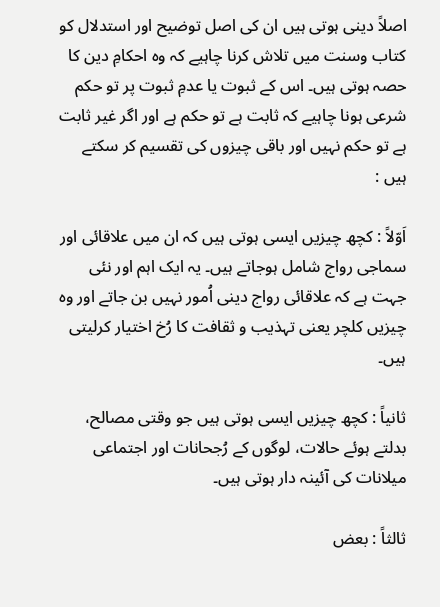اصلاً دینی ہوتی ہیں ان کی اصل توضیح اور استدلال کو کتاب وسنت میں تلاش کرنا چاہیے کہ وہ احکامِ دین کا حصہ ہوتی ہیں۔ اس کے ثبوت یا عدمِ ثبوت پر تو حکم شرعی ہونا چاہیے کہ ثابت ہے تو حکم ہے اور اگر غیر ثابت ہے تو حکم نہیں اور باقی چیزوں کی تقسیم کر سکتے ہیں :

اَوّلاً : کچھ چیزیں ایسی ہوتی ہیں کہ ان میں علاقائی اور سماجی رواج شامل ہوجاتے ہیں۔ یہ ایک اہم اور نئی جہت ہے کہ علاقائی رواج دینی اُمور نہیں بن جاتے اور وہ چیزیں کلچر یعنی تہذیب و ثقافت کا رُخ اختیار کرلیتی ہیں۔

ثانیاً : کچھ چیزیں ایسی ہوتی ہیں جو وقتی مصالح، بدلتے ہوئے حالات، لوگوں کے رُجحانات اور اجتماعی میلانات کی آئینہ دار ہوتی ہیں۔

ثالثاً : بعض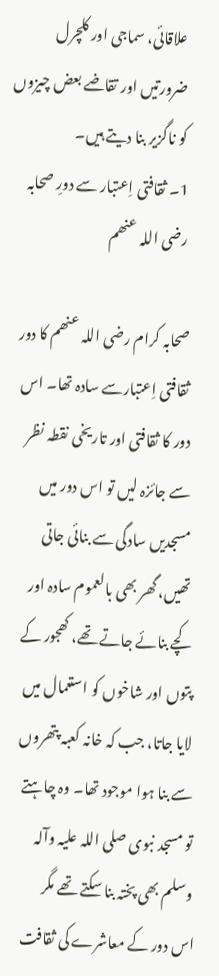علاقائی، سماجی اور کلچرل ضرورتیں اور تقاضے بعض چیزوں کو ناگزیر بنا دیتے ہیں۔
1۔ ثقافتی اِعتبار سے دورِ صحابہ رضی اللہ عنھم

صحابہ کرام رضی اللہ عنھم کا دور ثقافتی اِعتبارسے سادہ تھا۔ اس دور کا ثقافتی اور تاریخی نقطہ نظر سے جائزہ لیں تو اس دور میں مسجدیں سادگی سے بنائی جاتی تھیں، گھر بھی بالعموم سادہ اور کچے بنائے جاتے تھے، کھجور کے پتوں اور شاخوں کو استعمال میں لایا جاتا، جب کہ خانہ کعبہ پتھروں سے بنا ہوا موجود تھا۔ وہ چاہتے تو مسجد نبوی صلی اللہ علیہ وآلہ وسلم بھی پختہ بنا سکتے تھے مگر اس دور کے معاشرے کی ثقافت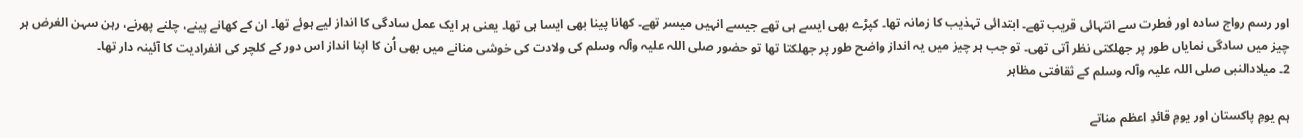اور رسم رواج سادہ اور فطرت سے انتہائی قریب تھے۔ ابتدائی تہذیب کا زمانہ تھا۔ کپڑے بھی ایسے ہی تھے جیسے انہیں میسر تھے۔ کھانا پینا بھی ایسا ہی تھا۔ یعنی ہر ایک عمل سادگی کا انداز لیے ہوئے تھا۔ ان کے کھانے پینے، چلنے پھرنے، رہن سہن الغرض ہر چیز میں سادگی نمایاں طور پر جھلکتی نظر آتی تھی۔ تو جب ہر چیز میں یہ انداز واضح طور پر جھلکتا تھا تو حضور صلی اللہ علیہ وآلہ وسلم کی ولادت کی خوشی منانے میں بھی اُن کا اپنا انداز اس دور کے کلچر کی انفرادیت کا آئینہ دار تھا۔
2۔ میلادالنبی صلی اللہ علیہ وآلہ وسلم کے ثقافتی مظاہر

ہم یومِ پاکستان اور یومِ قائدِ اعظم مناتے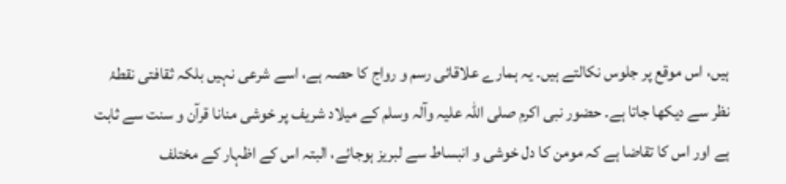ہیں، اس موقع پر جلوس نکالتے ہیں۔ یہ ہمارے علاقائی رسم و رواج کا حصہ ہے، اسے شرعی نہیں بلکہ ثقافتی نقطۂ نظر سے دیکھا جاتا ہے۔ حضور نبی اکرم صلی اللہ علیہ وآلہ وسلم کے میلاد شریف پر خوشی منانا قرآن و سنت سے ثابت ہے اور اس کا تقاضا ہے کہ مومن کا دل خوشی و انبساط سے لبریز ہوجائے، البتہ اس کے اظہار کے مختلف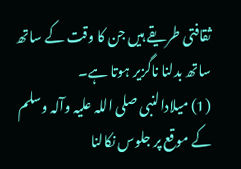ثقافتی طریقے ہیں جن کا وقت کے ساتھ ساتھ بدلنا ناگزیر ہوتا ہے۔
(1) میلادالنبی صلی اللہ علیہ وآلہ وسلم کے موقع پر جلوس نکالنا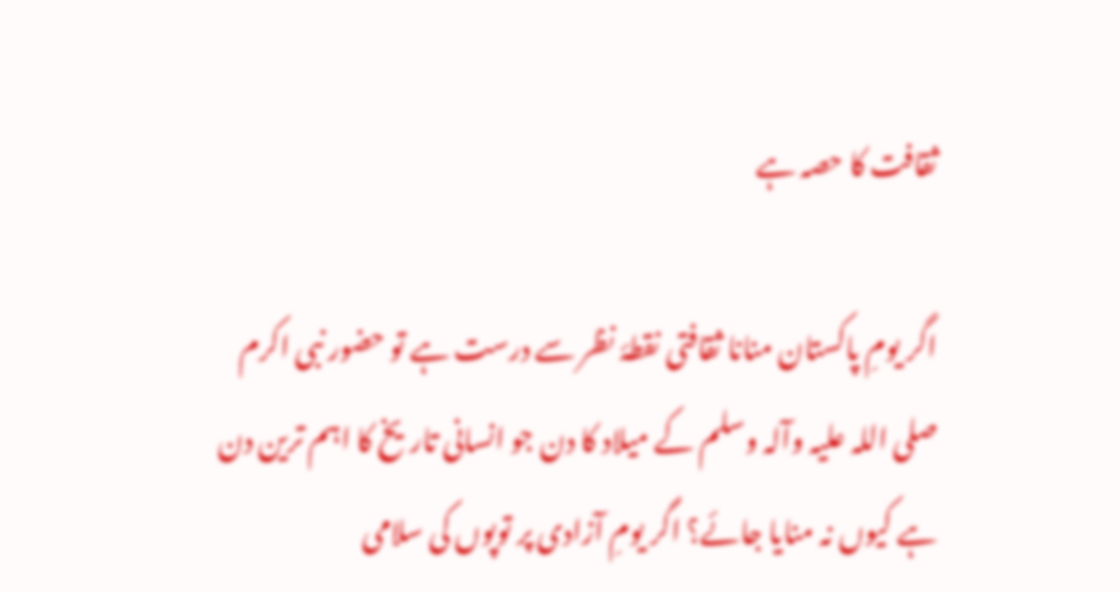ثقافت کا حصہ ہے

اگر یومِ پاکستان منانا ثقافتی نقطۂ نظر سے درست ہے تو حضور نبی اکرم صلی اللہ علیہ وآلہ وسلم کے میلاد کا دن جو انسانی تاریخ کا اہم ترین دن ہے کیوں نہ منایا جائے؟ اگر یومِ آزادی پر توپوں کی سلامی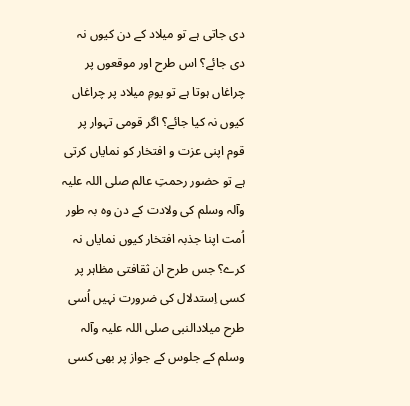دی جاتی ہے تو میلاد کے دن کیوں نہ دی جائے؟ اس طرح اور موقعوں پر چراغاں ہوتا ہے تو یومِ میلاد پر چراغاں کیوں نہ کیا جائے؟ اگر قومی تہوار پر قوم اپنی عزت و افتخار کو نمایاں کرتی ہے تو حضور رحمتِ عالم صلی اللہ علیہ وآلہ وسلم کی ولادت کے دن وہ بہ طور اُمت اپنا جذبہ افتخار کیوں نمایاں نہ کرے؟ جس طرح ان ثقافتی مظاہر پر کسی اِستدلال کی ضرورت نہیں اُسی طرح میلادالنبی صلی اللہ علیہ وآلہ وسلم کے جلوس کے جواز پر بھی کسی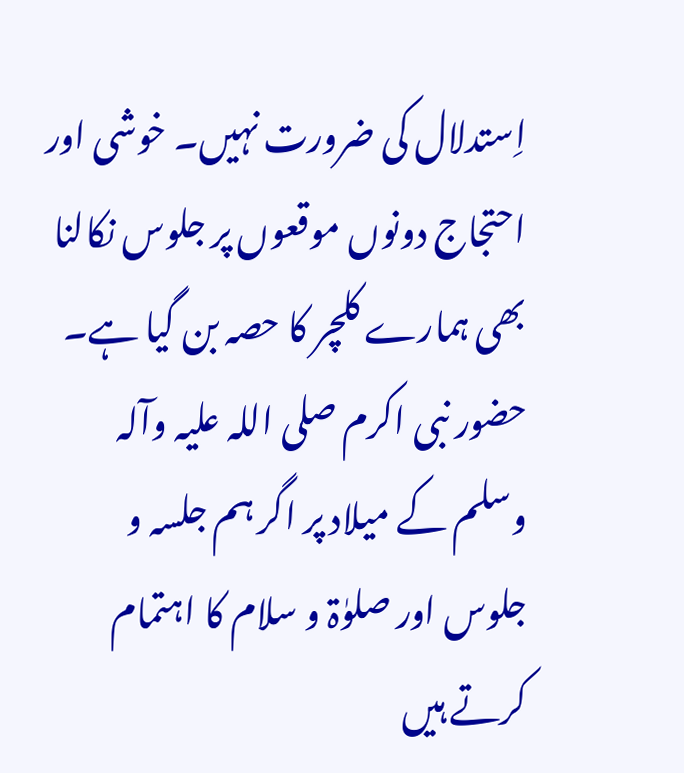اِستدلال کی ضرورت نہیں۔ خوشی اور احتجاج دونوں موقعوں پر جلوس نکالنا بھی ہمارے کلچر کا حصہ بن گیا ہے۔ حضور نبی اکرم صلی اللہ علیہ وآلہ وسلم کے میلاد پر اگر ہم جلسہ و جلوس اور صلوٰۃ و سلام کا اہتمام کرتے ہیں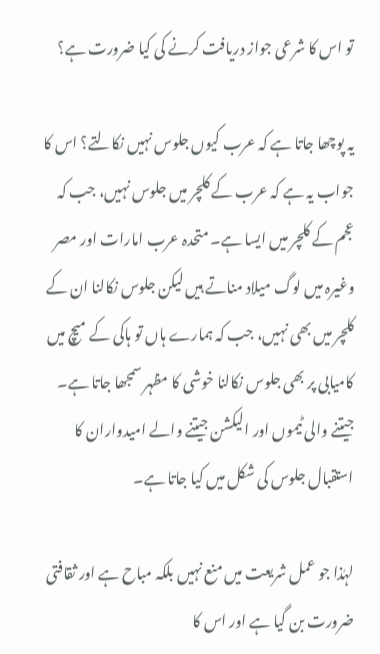تو اس کا شرعی جواز دریافت کرنے کی کیا ضرورت ہے؟

یہ پوچھا جاتا ہے کہ عرب کیوں جلوس نہیں نکالتے؟ اس کا جواب یہ ہے کہ عرب کے کلچر میں جلوس نہیں، جب کہ عجم کے کلچر میں ایسا ہے۔ متحدہ عرب امارات اور مصر وغیرہ میں لوگ میلاد مناتے ہیں لیکن جلوس نکالنا ان کے کلچر میں بھی نہیں، جب کہ ہمارے ہاں تو ہاکی کے میچ میں کامیابی پر بھی جلوس نکالنا خوشی کا مظہر سمجھا جاتا ہے۔ جیتنے والی ٹیموں اور الیکشن جیتنے والے امیدواران کا استقبال جلوس کی شکل میں کیا جاتا ہے۔

لہٰذا جو عمل شریعت میں منع نہیں بلکہ مباح ہے اور ثقافتی ضرورت بن گیا ہے اور اس کا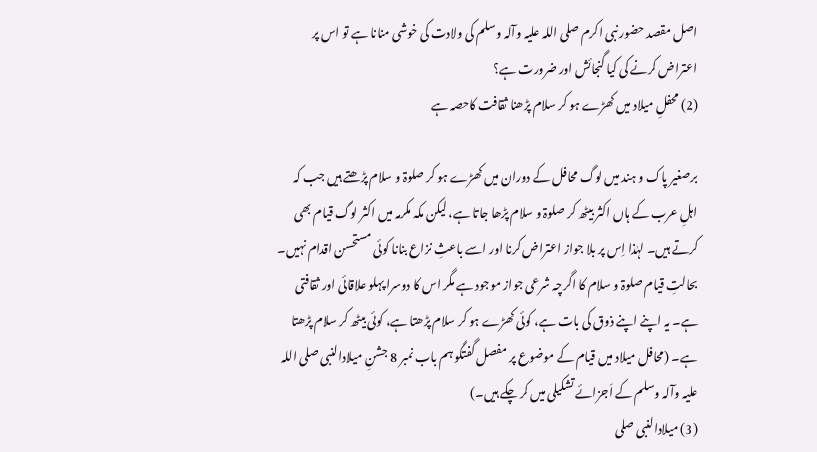اصل مقصد حضور نبی اکرم صلی اللہ علیہ وآلہ وسلم کی ولادت کی خوشی منانا ہے تو اس پر اعتراض کرنے کی کیا گنجائش اور ضرورت ہے؟
(2) محفلِ میلاد میں کھڑے ہو کر سلام پڑھنا ثقافت کاحصہ ہے

برصغیر پاک و ہند میں لوگ محافل کے دوران میں کھڑے ہو کر صلوۃ و سلام پڑھتے ہیں جب کہ اہلِ عرب کے ہاں اکثر بیٹھ کر صلوۃ و سلام پڑھا جاتا ہے، لیکن مکہ مکرمہ میں اکثر لوگ قیام بھی کرتے ہیں۔ لہٰذا اِس پر بلا جواز اعتراض کرنا اور اسے باعثِ نزاع بنانا کوئی مستحسن اقدام نہیں۔ بحالتِ قیام صلوۃ و سلام کا اگرچہ شرعی جواز موجود ہے مگر اس کا دوسرا پہلو علاقائی اور ثقافتی ہے۔ یہ اپنے اپنے ذوق کی بات ہے، کوئی کھڑے ہو کر سلام پڑھتا ہے، کوئی بیٹھ کر سلام پڑھتا ہے۔ (محافل میلاد میں قیام کے موضوع پر مفصل گفتگو ہم باب نمبر 8 جشنِ میلادالنبی صلی اللہ علیہ وآلہ وسلم کے اَجزائے تشکیلی میں کر چکے ہیں۔)
(3) میلادالنبی صلی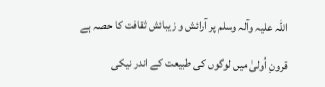اللہ علیہ وآلہ وسلم پر آرائش و زیبائش ثقافت کا حصہ ہے

قرونِ اُولیٰ میں لوگوں کی طبیعت کے اندر نیکی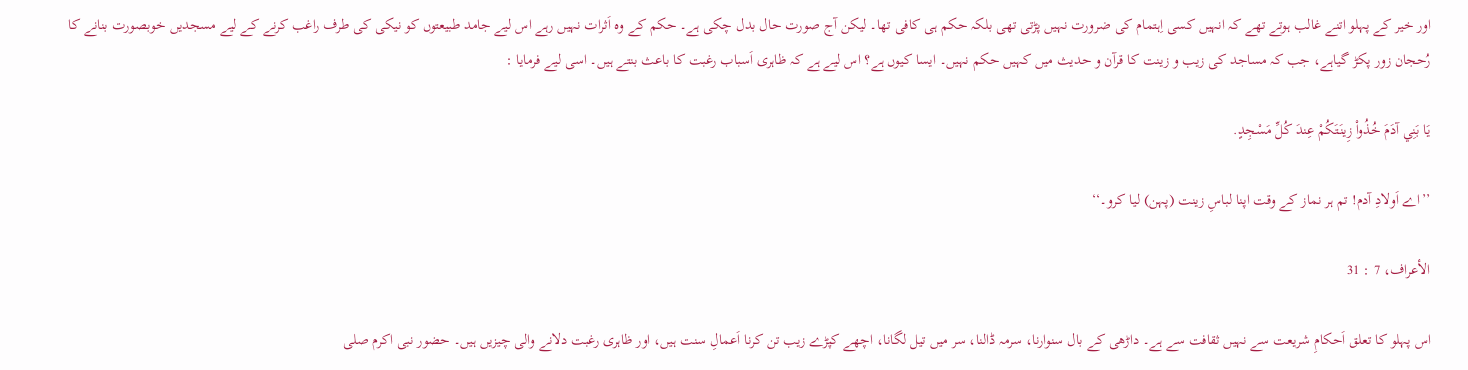اور خیر کے پہلو اتنے غالب ہوتے تھے کہ انہیں کسی اِہتمام کی ضرورت نہیں پڑتی تھی بلکہ حکم ہی کافی تھا۔ لیکن آج صورت حال بدل چکی ہے۔ حکم کے وہ اَثرات نہیں رہے اس لیے جامد طبیعتوں کو نیکی کی طرف راغب کرنے کے لیے مسجدیں خوبصورت بنانے کا رُحجان زور پکڑ گیاہے، جب کہ مساجد کی زیب و زینت کا قرآن و حدیث میں کہیں حکم نہیں۔ ایسا کیوں ہے؟ اس لیے ہے کہ ظاہری اَسباب رغبت کا باعث بنتے ہیں۔ اسی لیے فرمایا :

يَا بَنِي آدَمَ خُذُواْ زِينَتَكُمْ عِندَ كُلِّ مَسْجِدٍ.

’’اے اَولادِ آدم! تم ہر نماز کے وقت اپنا لباسِ زینت (پہن) لیا کرو۔‘‘

الأعراف، 7 : 31

اس پہلو کا تعلق اَحکامِ شریعت سے نہیں ثقافت سے ہے۔ داڑھی کے بال سنوارنا، سرمہ ڈالنا، سر میں تیل لگانا، اچھے کپڑے زیب تن کرنا اَعمالِ سنت ہیں، اور ظاہری رغبت دلانے والی چیزیں ہیں۔ حضور نبی اکرم صلی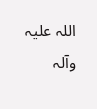اللہ علیہ وآلہ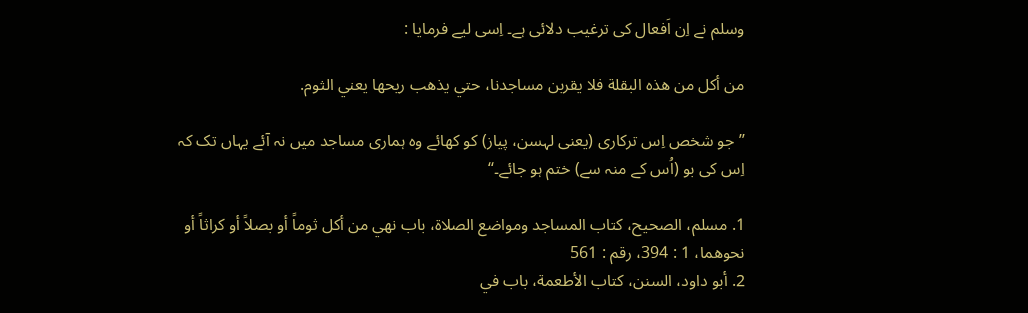وسلم نے اِن اَفعال کی ترغیب دلائی ہے۔ اِسی لیے فرمایا :

من أکل من هذه البقلة فلا يقربن مساجدنا، حتي يذهب ريحها يعني الثوم.

’’جو شخص اِس ترکاری (یعنی لہسن، پیاز) کو کھائے وہ ہماری مساجد میں نہ آئے یہاں تک کہ اِس کی بو (اُس کے منہ سے) ختم ہو جائے۔‘‘

1. مسلم، الصحيح، کتاب المساجد ومواضع الصلاة، باب نهي من أکل ثوماً أو بصلاً أو کراثاً أو نحوهما، 1 : 394، رقم : 561
2. أبو داود، السنن، کتاب الأطعمة، باب في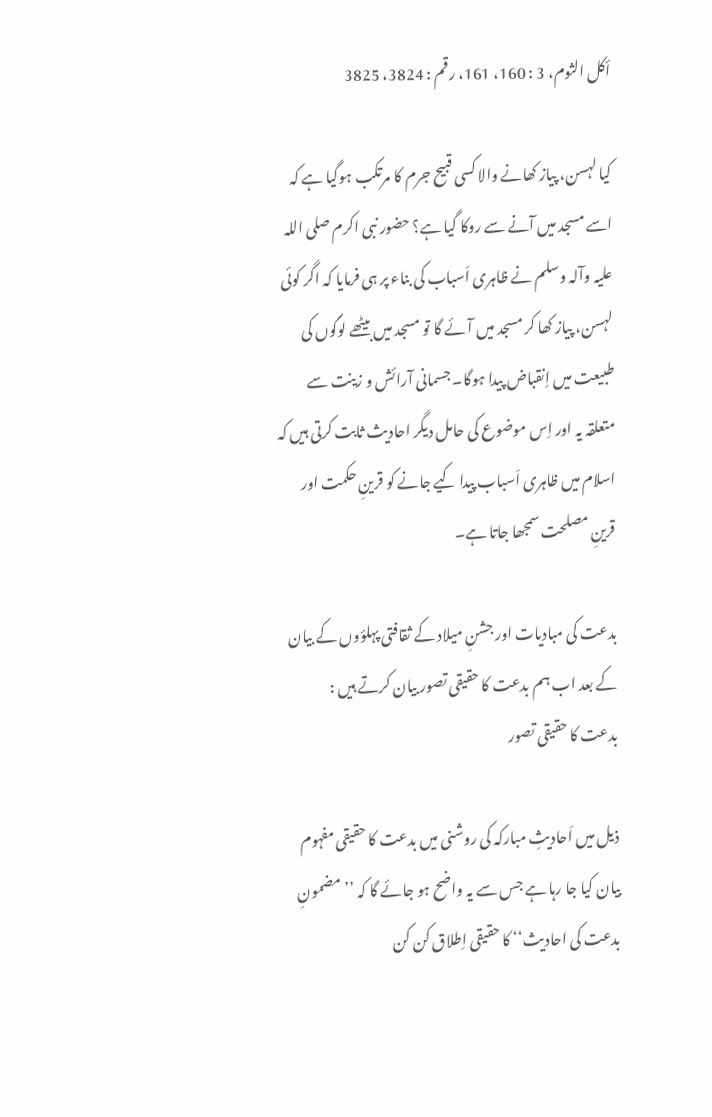أکل الثوم، 3 : 160، 161، رقم : 3824، 3825

کیا لہسن، پیاز کھانے والا کسی قبیح جرم کا مرتکب ہوگیا ہے کہ اسے مسجد میں آنے سے روکا گیا ہے؟ حضور نبی اکرم صلی اللہ علیہ وآلہ وسلم نے ظاہری اَسباب کی بناء پر ہی فرمایا کہ اگر کوئی لہسن، پیاز کھا کر مسجد میں آئے گا تو مسجد میں بیٹھے لوگوں کی طبیعت میں اِنقباض پیدا ہوگا۔ جسمانی آرائش و زینت سے متعلقہ یہ اور اِس موضوع کی حامل دیگر احادیث ثابت کرتی ہیں کہ اسلام میں ظاہری اَسباب پیدا کیے جانے کو قرینِ حکمت اور قرینِ مصلحت سمجھا جاتا ہے۔

بدعت کی مبادیات اور جشنِ میلاد کے ثقافتی پہلؤوں کے بیان کے بعد اب ہم بدعت کا حقیقی تصور بیان کرتے ہیں :
بدعت کا حقیقی تصور

ذیل میں اَحادیثِ مبارکہ کی روشنی میں بدعت کا حقیقی مفہوم بیان کیا جا رہا ہے جس سے یہ واضح ہو جائے گا کہ ’’مضمونِ بدعت کی احادیث‘‘ کا حقیقی اِطلاق کن کن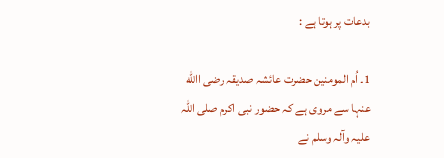بدعات پر ہوتا ہے :

1۔ اُم المومنین حضرت عائشہ صدیقہ رضی االله عنہا سے مروی ہے کہ حضور نبی اکرم صلی اللہ علیہ وآلہ وسلم نے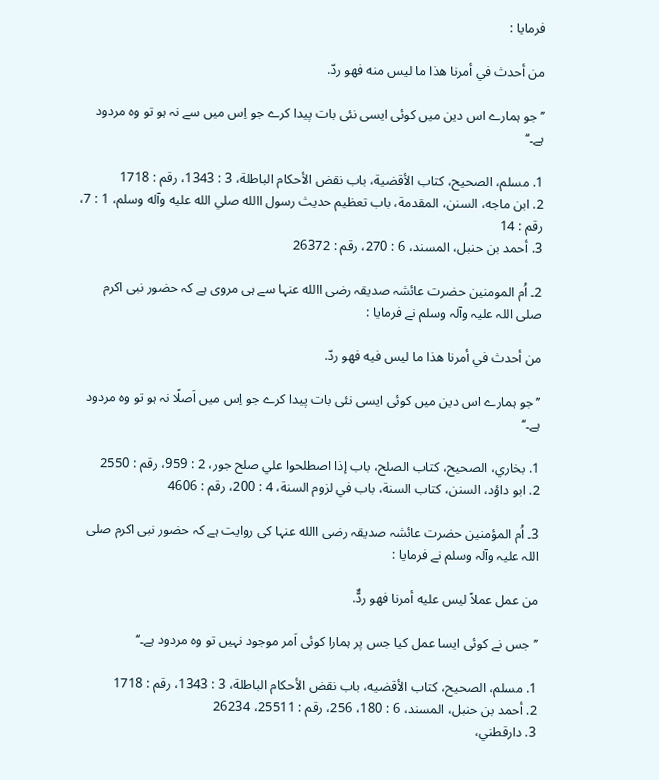فرمایا :

من أحدث في أمرنا هذا ما ليس منه فهو ردّ.

’’جو ہمارے اس دین میں کوئی ایسی نئی بات پیدا کرے جو اِس میں سے نہ ہو تو وہ مردود ہے۔‘‘

1. مسلم، الصحيح، کتاب الأقضية، باب نقض الأحکام الباطلة، 3 : 1343، رقم : 1718
2. ابن ماجه، السنن، المقدمة، باب تعظيم حديث رسول االله صلي الله عليه وآله وسلم، 1 : 7، رقم : 14
3. أحمد بن حنبل، المسند، 6 : 270، رقم : 26372

2۔ اُم المومنین حضرت عائشہ صدیقہ رضی االله عنہا سے ہی مروی ہے کہ حضور نبی اکرم صلی اللہ علیہ وآلہ وسلم نے فرمایا :

من أحدث في أمرنا هذا ما ليس فيه فهو ردّ.

’’جو ہمارے اس دین میں کوئی ایسی نئی بات پیدا کرے جو اِس میں اَصلًا نہ ہو تو وہ مردود ہے۔‘‘

1. بخاري، الصحيح، کتاب الصلح، باب إذا اصطلحوا علي صلح جور، 2 : 959، رقم : 2550
2. ابو داؤد، السنن، کتاب السنة، باب في لزوم السنة، 4 : 200، رقم : 4606

3۔ اُم المؤمنین حضرت عائشہ صدیقہ رضی االله عنہا کی روایت ہے کہ حضور نبی اکرم صلی اللہ علیہ وآلہ وسلم نے فرمایا :

من عمل عملاً ليس عليه أمرنا فهو ردٌّ.

’’جس نے کوئی ایسا عمل کیا جس پر ہمارا کوئی اَمر موجود نہیں تو وہ مردود ہے۔‘‘

1. مسلم، الصحيح، کتاب الأقضيه، باب نقض الأحکام الباطلة، 3 : 1343، رقم : 1718
2. أحمد بن حنبل، المسند، 6 : 180، 256، رقم : 25511، 26234
3. دارقطني،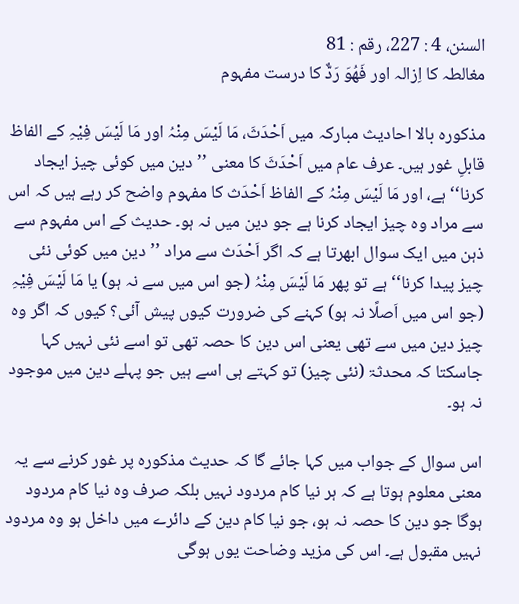السنن، 4 : 227، رقم : 81
مغالطہ کا اِزالہ اور فَھُوَ رَدٌّ کا درست مفہوم

مذکورہ بالا احادیث مبارکہ میں اَحْدَثَ، مَا لَيْسَ مِنْہُ اور مَا لَيْسَ فِيْہِ کے الفاظ قابلِ غور ہیں۔ عرف عام میں اَحْدَثَ کا معنی ’’دین میں کوئی چیز ایجاد کرنا‘‘ ہے، اور مَا لَيْسَ مِنْہُ کے الفاظ اَحْدَث کا مفہوم واضح کر رہے ہیں کہ اس سے مراد وہ چیز ایجاد کرنا ہے جو دین میں نہ ہو۔ حدیث کے اس مفہوم سے ذہن میں ایک سوال ابھرتا ہے کہ اگر اَحْدَث سے مراد ’’دین میں کوئی نئی چیز پیدا کرنا‘‘ ہے تو پھر مَا لَيْسَ مِنْہُ (جو اس میں سے نہ ہو) یا مَا لَيْسَ فِيْہِ (جو اس میں اَصلًا نہ ہو) کہنے کی ضرورت کیوں پیش آئی؟ کیوں کہ اگر وہ چیز دین میں سے تھی یعنی اس دین کا حصہ تھی تو اسے نئی نہیں کہا جاسکتا کہ محدثۃ (نئی چیز) تو کہتے ہی اسے ہیں جو پہلے دین میں موجود نہ ہو۔

اس سوال کے جواب میں کہا جائے گا کہ حدیث مذکورہ پر غور کرنے سے یہ معنی معلوم ہوتا ہے کہ ہر نیا کام مردود نہیں بلکہ صرف وہ نیا کام مردود ہوگا جو دین کا حصہ نہ ہو، جو نیا کام دین کے دائرے میں داخل ہو وہ مردود نہیں مقبول ہے۔ اس کی مزید وضاحت یوں ہوگی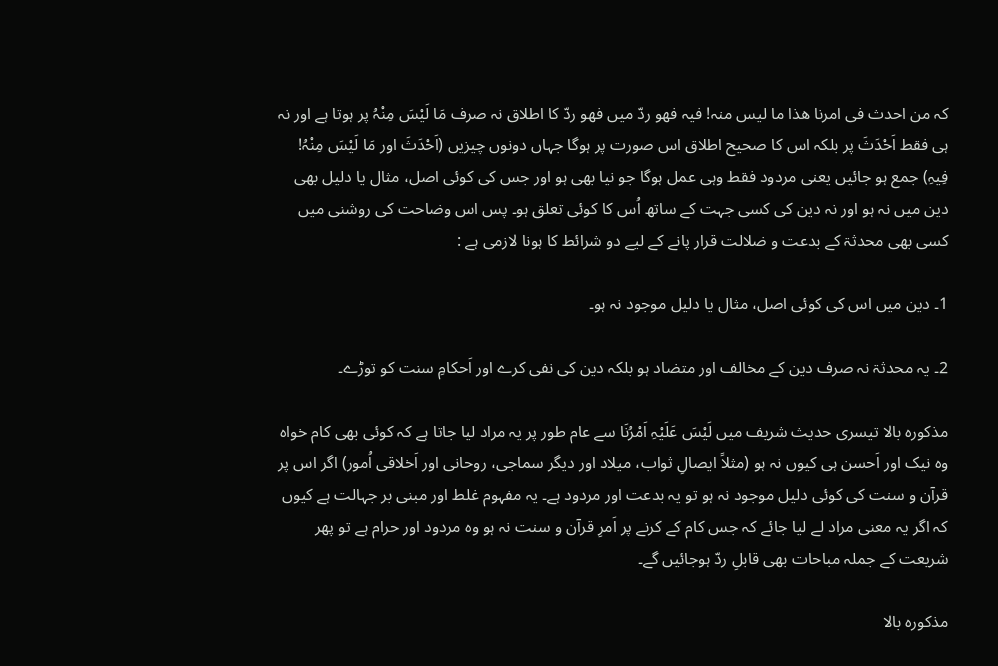کہ من احدث فی امرنا ھذا ما لیس منہ! فیہ فھو ردّ میں فھو ردّ کا اطلاق نہ صرف مَا لَيْسَ مِنْہُ پر ہوتا ہے اور نہ ہی فقط اَحْدَثَ پر بلکہ اس کا صحیح اطلاق اس صورت پر ہوگا جہاں دونوں چیزیں (اَحْدَثَ اور مَا لَيْسَ مِنْہُ! فِیہِ) جمع ہو جائیں یعنی مردود فقط وہی عمل ہوگا جو نیا بھی ہو اور جس کی کوئی اصل، مثال یا دلیل بھی دین میں نہ ہو اور نہ دین کی کسی جہت کے ساتھ اُس کا کوئی تعلق ہو۔ پس اس وضاحت کی روشنی میں کسی بھی محدثۃ کے بدعت و ضلالت قرار پانے کے لیے دو شرائط کا ہونا لازمی ہے :

1۔ دین میں اس کی کوئی اصل، مثال یا دلیل موجود نہ ہو۔

2۔ یہ محدثۃ نہ صرف دین کے مخالف اور متضاد ہو بلکہ دین کی نفی کرے اور اَحکامِ سنت کو توڑے۔

مذکورہ بالا تیسری حدیث شریف میں لَيْسَ عَلَيْہِ اَمْرُنَا سے عام طور پر یہ مراد لیا جاتا ہے کہ کوئی بھی کام خواہ وہ نیک اور اَحسن ہی کیوں نہ ہو (مثلاً ایصالِ ثواب، میلاد اور دیگر سماجی، روحانی اور اَخلاقی اُمور) اگر اس پر قرآن و سنت کی کوئی دلیل موجود نہ ہو تو یہ بدعت اور مردود ہے۔ یہ مفہوم غلط اور مبنی بر جہالت ہے کیوں کہ اگر یہ معنی مراد لے لیا جائے کہ جس کام کے کرنے پر اَمرِ قرآن و سنت نہ ہو وہ مردود اور حرام ہے تو پھر شریعت کے جملہ مباحات بھی قابلِ ردّ ہوجائیں گے۔

مذکورہ بالا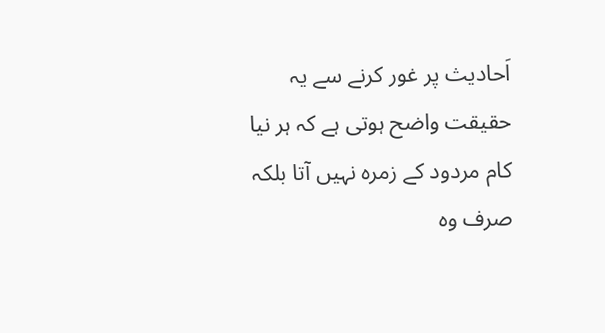اَحادیث پر غور کرنے سے یہ حقیقت واضح ہوتی ہے کہ ہر نیا کام مردود کے زمرہ نہیں آتا بلکہ صرف وہ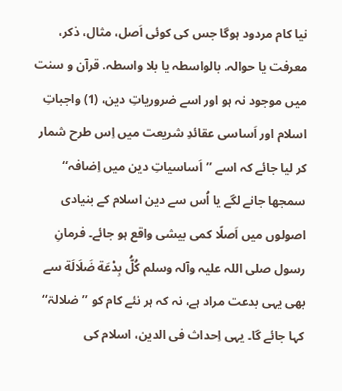نیا کام مردود ہوگا جس کی کوئی اَصل، مثال، ذکر، معرفت یا حوالہ. بالواسطہ یا بلا واسطہ. قرآن و سنت میں موجود نہ ہو اور اسے ضروریاتِ دین، (1) واجباتِ اسلام اور اَساسی عقائدِ شریعت میں اِس طرح شمار کر لیا جائے کہ اسے ’’اَساسیاتِ دین میں اِضافہ‘‘ سمجھا جانے لگے یا اُس سے دین اسلام کے بنیادی اصولوں میں اَصلًا کمی بیشی واقع ہو جائے۔ فرمانِ رسول صلی اللہ علیہ وآلہ وسلم کُلُّ بِدْعَة ضَلَالَة سے بھی یہی بدعت مراد ہے، نہ کہ ہر نئے کام کو ’’ضلالۃ‘‘ کہا جائے گا۔ یہی اِحداث فی الدین، اسلام کی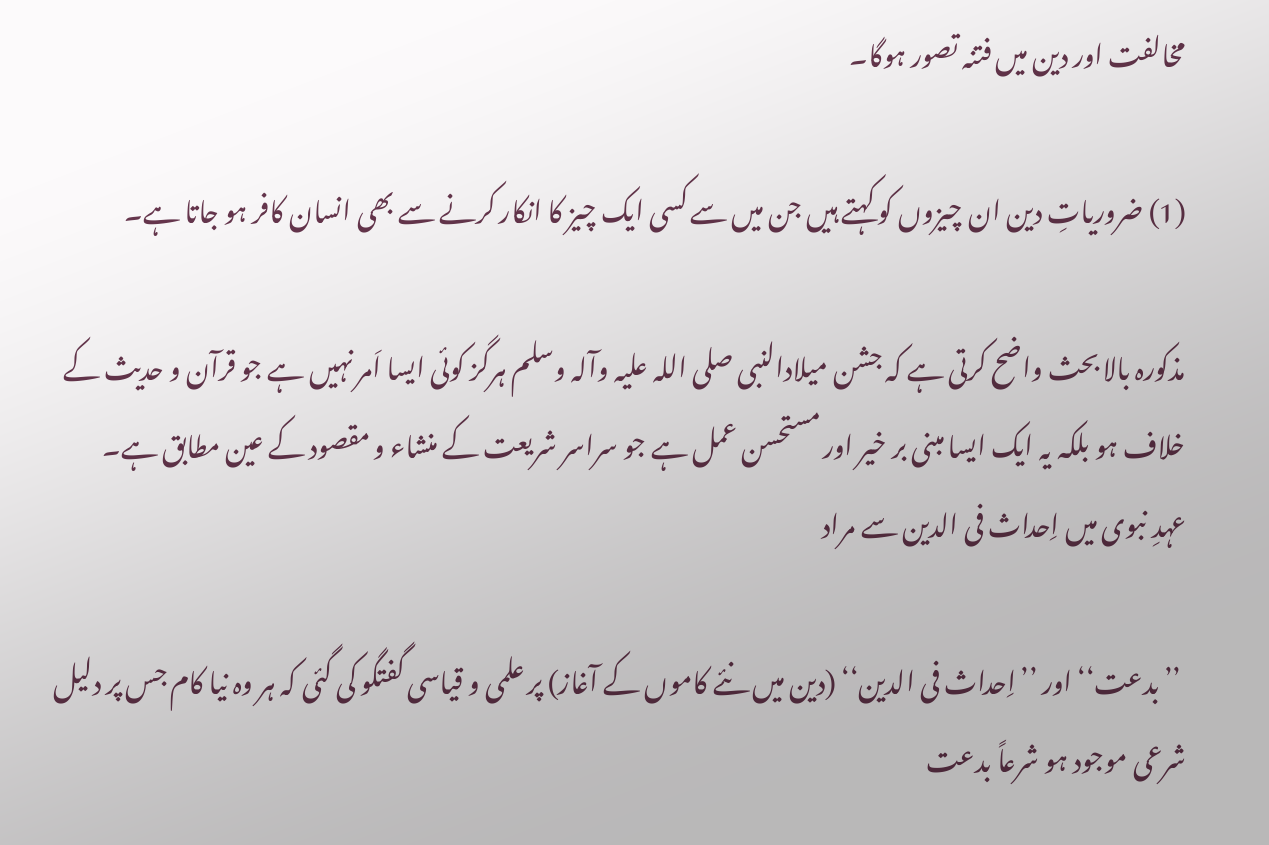مخالفت اور دین میں فتنہ تصور ہوگا۔

(1) ضروریاتِ دین ان چیزوں کو کہتے ہیں جن میں سے کسی ایک چیز کا انکار کرنے سے بھی انسان کافر ہو جاتا ہے۔

مذکورہ بالا بحث واضح کرتی ہے کہ جشن میلادالنبی صلی اللہ علیہ وآلہ وسلم ہرگز کوئی ایسا اَمر نہیں ہے جو قرآن و حدیث کے خلاف ہو بلکہ یہ ایک ایسا مبنی بر خیر اور مستحسن عمل ہے جو سراسر شریعت کے منشاء و مقصود کے عین مطابق ہے۔
عہدِ نبوی میں اِحداث فی الدین سے مراد

 ’’بدعت‘‘ اور ’’اِحداث فی الدین‘‘ (دین میں نئے کاموں کے آغاز) پر علمی و قیاسی گفتگو کی گئی کہ ہر وہ نیا کام جس پر دلیل شرعی موجود ہو شرعاً بدعت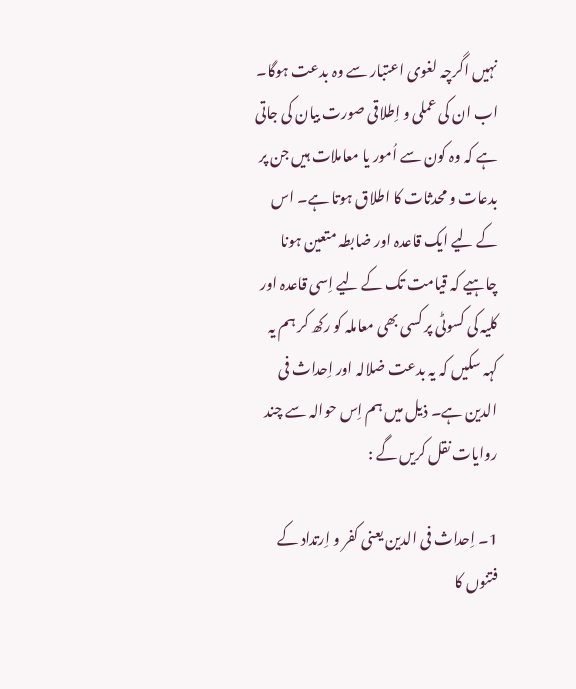نہیں اگرچہ لغوی اعتبار سے وہ بدعت ہوگا۔ اب ان کی عملی و اِطلاقی صورت بیان کی جاتی ہے کہ وہ کون سے اُمور یا معاملات ہیں جن پر بدعات و محدثات کا اطلاق ہوتا ہے۔ اس کے لیے ایک قاعدہ اور ضابطہ متعین ہونا چاہیے کہ قیامت تک کے لیے اِسی قاعدہ اور کلیہ کی کسوٹی پر کسی بھی معاملہ کو رکھ کر ہم یہ کہہ سکیں کہ یہ بدعت ضلالہ اور اِحداث فی الدین ہے۔ ذیل میں ہم اِس حوالہ سے چند روایات نقل کریں گے :

1۔ اِحداث فی الدین یعنی کفر و اِرتداد کے فتنوں کا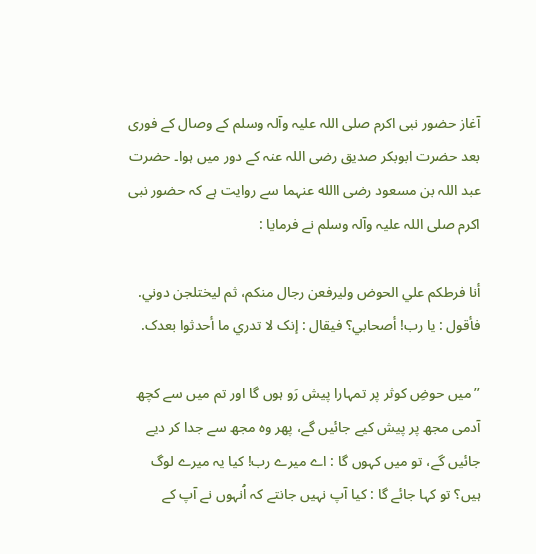آغاز حضور نبی اکرم صلی اللہ علیہ وآلہ وسلم کے وصال کے فوری بعد حضرت ابوبکر صدیق رضی اللہ عنہ کے دور میں ہوا۔ حضرت عبد اللہ بن مسعود رضی االله عنہما سے روایت ہے کہ حضور نبی اکرم صلی اللہ علیہ وآلہ وسلم نے فرمایا :

أنا فرطکم علي الحوض وليرفعن رجال منکم، ثم ليختلجن دوني. فأقول : يا رب! أصحابي؟ فيقال : إنک لا تدري ما أحدثوا بعدک.

’’میں حوضِ کوثر پر تمہارا پیش رَو ہوں گا اور تم میں سے کچھ آدمی مجھ پر پیش کیے جائیں گے، پھر وہ مجھ سے جدا کر دیے جائیں گے، تو میں کہوں گا : اے میرے رب! کیا یہ میرے لوگ ہیں؟ تو کہا جائے گا : کیا آپ نہیں جانتے کہ اُنہوں نے آپ کے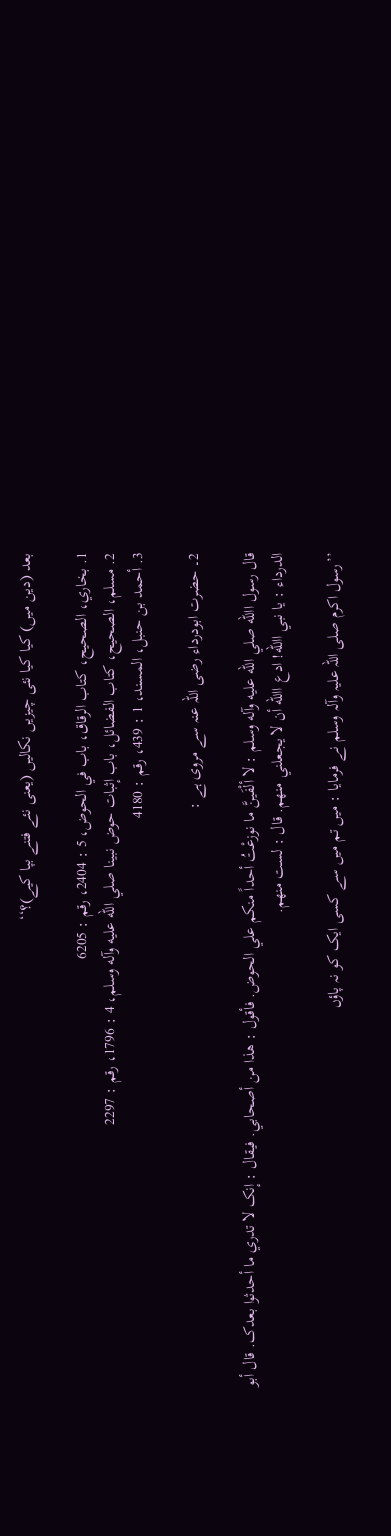بعد (دین میں) کیا کیا نئی چیزیں نکالیں (یعنی نئے فتنے بپا کیے)؟‘‘

1. بخاري، الصحيح، کتاب الرقاق، باب في الحوض، 5 : 2404، رقم : 6205
2. مسلم، الصحيح، کتاب الفضائل، باب إثبات حوض نبينا صلي الله عليه وآله وسلم، 4 : 1796، رقم : 2297
3. أحمد بن حنبل، المسند، 1 : 439، رقم : 4180

2۔ حضرت ابودرداء رضی اللہ عنہ سے مروی ہے :

قال رسول االله صلي الله عليه وآله وسلم : لا ألْفَينَّ ما نوزعْتُ أحداً منکم علي الحوض. فأقول : هذا من أصحابي. فيقال : إنک لا تدري ما أحدثوا بعدک. قال أبو الدرداء : يا نبي االله! ادع االله أن لا يجعلني منهم. قال : لست منهم.

’’رسول اکرم صلی اللہ علیہ وآلہ وسلم نے فرمایا : میں تم میں سے کسی ایک کو نہ پاؤں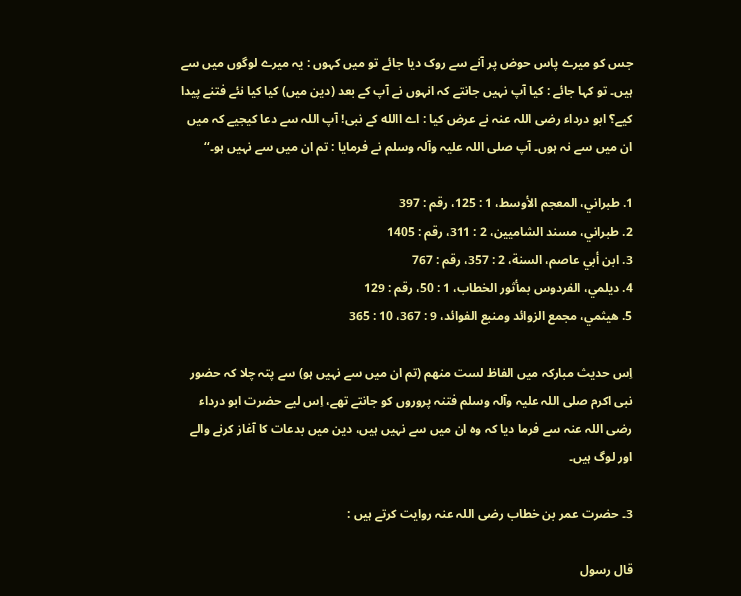جس کو میرے پاس حوض پر آنے سے روک دیا جائے تو میں کہوں : یہ میرے لوگوں میں سے ہیں۔ تو کہا جائے : کیا آپ نہیں جانتے کہ انہوں نے آپ کے بعد (دین میں) کیا کیا نئے فتنے پیدا کیے؟ ابو درداء رضی اللہ عنہ نے عرض کیا : اے االله کے نبی! آپ اللہ سے دعا کیجیے کہ میں ان میں سے نہ ہوں۔ آپ صلی اللہ علیہ وآلہ وسلم نے فرمایا : تم ان میں سے نہیں ہو۔‘‘

1. طبراني، المعجم الأوسط، 1 : 125، رقم : 397
2. طبراني، مسند الشاميين، 2 : 311، رقم : 1405
3. ابن أبي عاصم، السنة، 2 : 357، رقم : 767
4. ديلمي، الفردوس بمأثور الخطاب، 1 : 50، رقم : 129
5. هيثمي، مجمع الزوائد ومنبع الفوائد، 9 : 367، 10 : 365

اِس حدیث مبارکہ میں الفاظ لست منھم (تم ان میں سے نہیں ہو) سے پتہ چلا کہ حضور نبی اکرم صلی اللہ علیہ وآلہ وسلم فتنہ پروروں کو جانتے تھے، اِس لیے حضرت ابو درداء رضی اللہ عنہ سے فرما دیا کہ وہ ان میں سے نہیں ہیں، دین میں بدعات کا آغاز کرنے والے اور لوگ ہیں۔

3۔ حضرت عمر بن خطاب رضی اللہ عنہ روایت کرتے ہیں :

قال رسول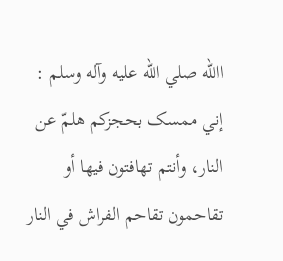االله صلي الله عليه وآله وسلم : إني ممسک بحجزکم هلمّ عن النار، وأنتم تهافتون فيها أو تقاحمون تقاحم الفراش في النار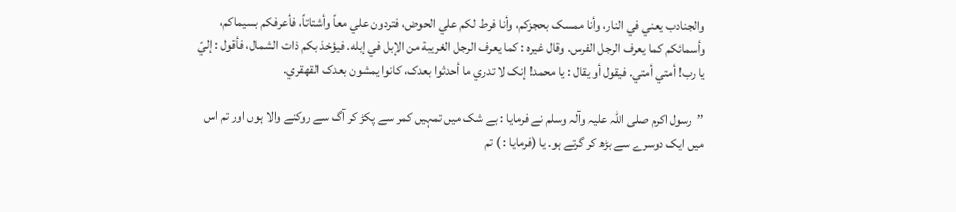والجنادب يعني في النار، وأنا ممسک بحجزکم، وأنا فرط لکم علي الحوض، فتردون علي معاً وأشتاتاً، فأعرفکم بسيماکم، وأسمائکم کما يعرف الرجل الفرس. وقال غيره : کما يعرف الرجل الغريبة من الإبل في إبله. فيؤخذ بکم ذات الشمال، فأقول : إليّ يا رب! أمتي أمتي. فيقول أو يقال : يا محمد! إنک لا تدري ما أحدثوا بعدک، کانوا يمشون بعدک القهقري.

’’رسول اکرم صلی اللہ علیہ وآلہ وسلم نے فرمایا : بے شک میں تمہیں کمر سے پکڑ کر آگ سے روکنے والا ہوں اور تم اس میں ایک دوسرے سے بڑھ کر گرتے ہو۔ یا (فرمایا : ) تم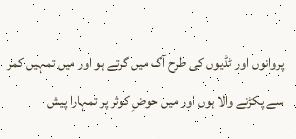پروانوں اور ٹڈیوں کی طرح آگ میں گرتے ہو اور میں تمہیں کمر سے پکڑنے والا ہوں اور میں حوضِ کوثر پر تمہارا پیش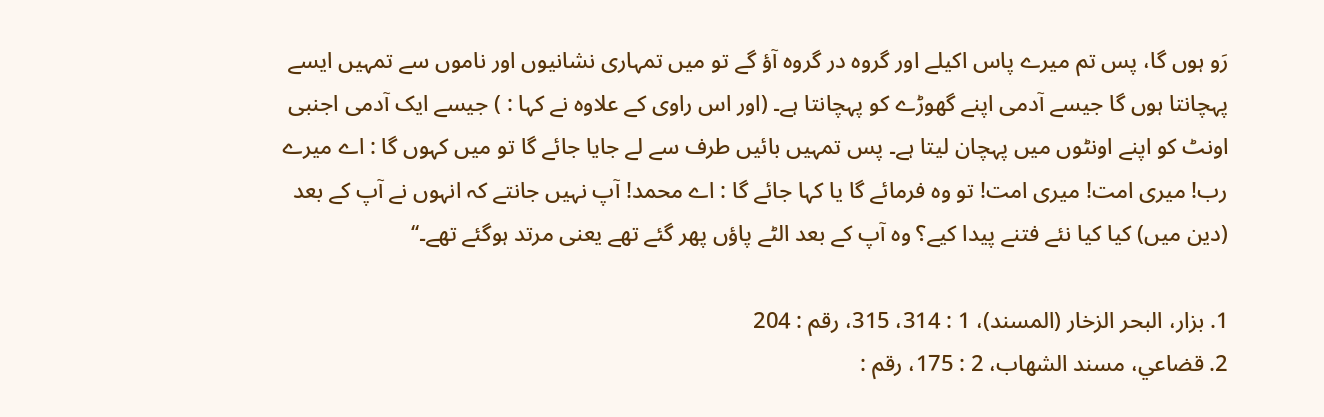رَو ہوں گا، پس تم میرے پاس اکیلے اور گروہ در گروہ آؤ گے تو میں تمہاری نشانیوں اور ناموں سے تمہیں ایسے پہچانتا ہوں گا جیسے آدمی اپنے گھوڑے کو پہچانتا ہے۔ (اور اس راوی کے علاوہ نے کہا : ) جیسے ایک آدمی اجنبی اونٹ کو اپنے اونٹوں میں پہچان لیتا ہے۔ پس تمہیں بائیں طرف سے لے جایا جائے گا تو میں کہوں گا : اے میرے رب! میری امت! میری امت! تو وہ فرمائے گا یا کہا جائے گا : اے محمد! آپ نہیں جانتے کہ انہوں نے آپ کے بعد (دین میں) کیا کیا نئے فتنے پیدا کیے؟ وہ آپ کے بعد الٹے پاؤں پھر گئے تھے یعنی مرتد ہوگئے تھے۔‘‘

1. بزار، البحر الزخار (المسند)، 1 : 314، 315، رقم : 204
2. قضاعي، مسند الشهاب، 2 : 175، رقم :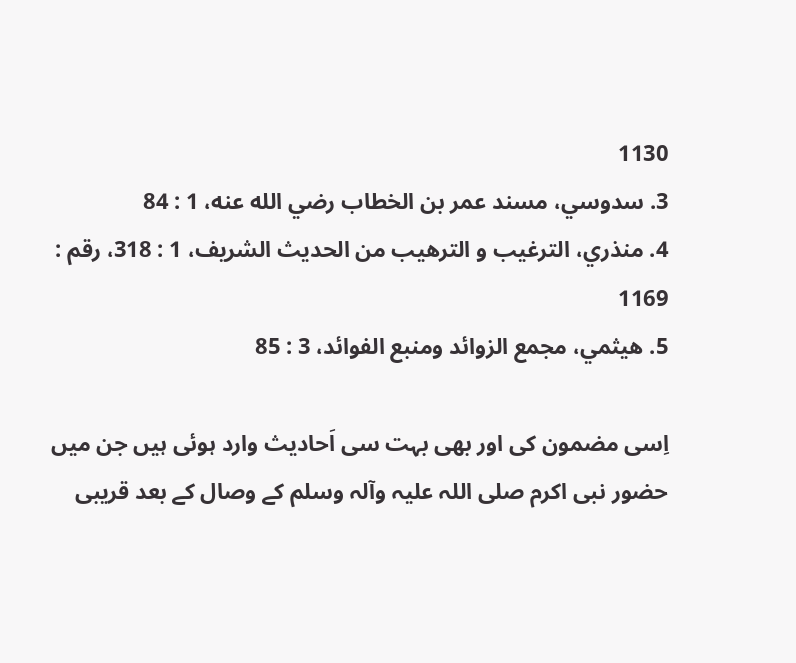1130
3. سدوسي، مسند عمر بن الخطاب رضي الله عنه، 1 : 84
4. منذري، الترغيب و الترهيب من الحديث الشريف، 1 : 318، رقم : 1169
5. هيثمي، مجمع الزوائد ومنبع الفوائد، 3 : 85

اِسی مضمون کی اور بھی بہت سی اَحادیث وارد ہوئی ہیں جن میں حضور نبی اکرم صلی اللہ علیہ وآلہ وسلم کے وصال کے بعد قریبی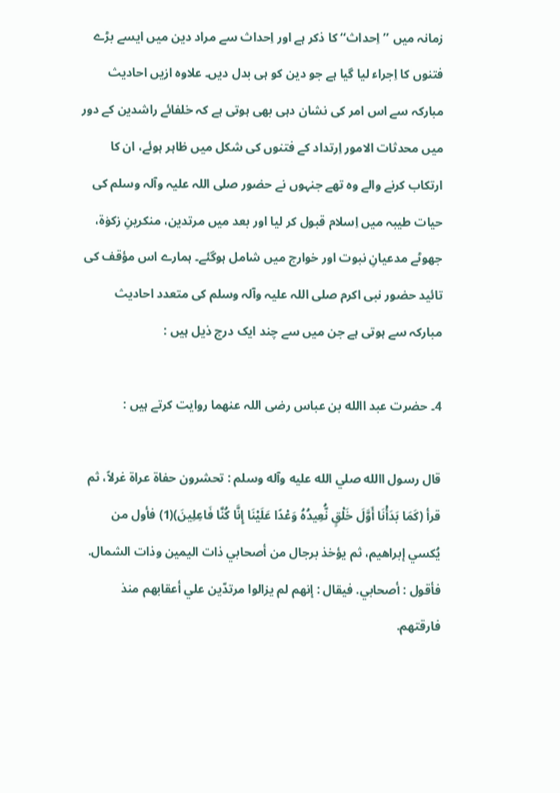زمانہ میں ’’اِحداث‘‘ کا ذکر ہے اور اِحداث سے مراد دین میں ایسے بڑے فتنوں کا اِجراء لیا گیا ہے جو دین کو ہی بدل دیں۔ علاوہ ازیں احادیث مبارکہ سے اس امر کی نشان دہی بھی ہوتی ہے کہ خلفائے راشدین کے دور میں محدثات الامور اِرتداد کے فتنوں کی شکل میں ظاہر ہوئے، ان کا ارتکاب کرنے والے وہ تھے جنہوں نے حضور صلی اللہ علیہ وآلہ وسلم کی حیات طیبہ میں اِسلام قبول کر لیا اور بعد میں مرتدین، منکرینِ زکوٰۃ، جھوٹے مدعیانِ نبوت اور خوارج میں شامل ہوگئے۔ ہمارے اس مؤقف کی تائید حضور نبی اکرم صلی اللہ علیہ وآلہ وسلم کی متعدد احادیث مبارکہ سے ہوتی ہے جن میں سے چند ایک درج ذیل ہیں :

4۔ حضرت عبد االله بن عباس رضی اللہ عنھما روایت کرتے ہیں :

قال رسول االله صلي الله عليه وآله وسلم : تحشرون حفاة عراة غرلاً، ثم قرأ (كَمَا بَدَأْنَا أَوَّلَ خَلْقٍ نُّعِيدُهُ وَعْدًا عَلَيْنَا إِنَّا كُنَّا فَاعِلِينَ)(1) فأول من يُکسي إبراهيم، ثم يؤخذ برجال من أصحابي ذات اليمين وذات الشمال. فأقول : أصحابي. فيقال : إنهم لم يزالوا مرتدّين علي أعقابهم منذ فارقتهم.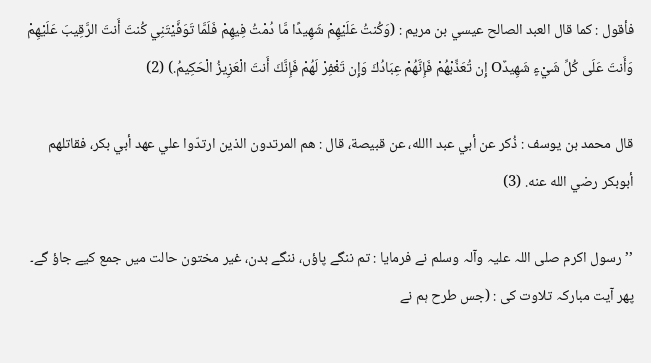فأقول : کما قال العبد الصالح عيسي بن مريم : (وَكُنتُ عَلَيْهِمْ شَهِيدًا مَّا دُمْتُ فِيهِمْ فَلَمَّا تَوَفَّيْتَنِي كُنتَ أَنتَ الرَّقِيبَ عَلَيْهِمْ وَأَنتَ عَلَى كُلِّ شَيْءٍ شَهِيدٌO إِن تُعَذِّبْهُمْ فَإِنَّهُمْ عِبَادُكَ وَإِن تَغْفِرْ لَهُمْ فَإِنَّكَ أَنتَ الْعَزِيزُ الْحَكِيمُ.) (2)

قال محمد بن يوسف : ذُکر عن أبي عبد االله، عن قبيصة، قال : هم المرتدون الذين ارتدّوا علي عهد أبي بکر، فقاتلهم أبوبکر رضي الله عنه. (3)

’’رسول اکرم صلی اللہ علیہ وآلہ وسلم نے فرمایا : تم ننگے پاؤں، ننگے بدن، غیر مختون حالت میں جمع کیے جاؤ گے۔ پھر آیت مبارکہ تلاوت کی : (جس طرح ہم نے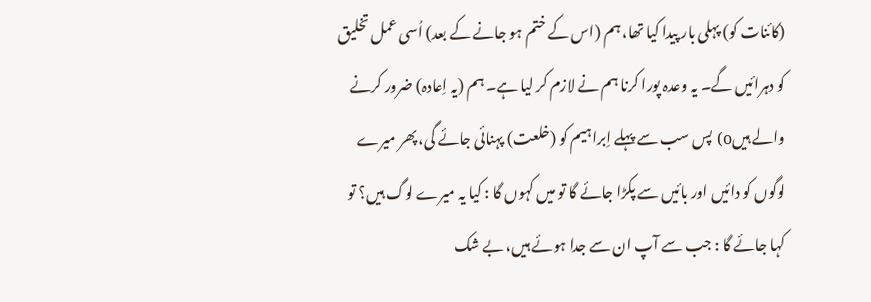(کائنات کو) پہلی بار پیدا کیا تھا، ہم (اس کے ختم ہو جانے کے بعد) اُسی عمل تخلیق کو دہرائیں گے۔ یہ وعدہ پورا کرنا ہم نے لازم کر لیا ہے۔ ہم (یہ اِعادہ) ضرور کرنے والے ہیںo) پس سب سے پہلے اِبراہیم کو (خلعت) پہنائی جائے گی، پھر میرے لوگوں کو دائیں اور بائیں سے پکڑا جائے گا تو میں کہوں گا : کیا یہ میرے لوگ ہیں؟ تو کہا جائے گا : جب سے آپ ان سے جدا ہوئے ہیں، بے شک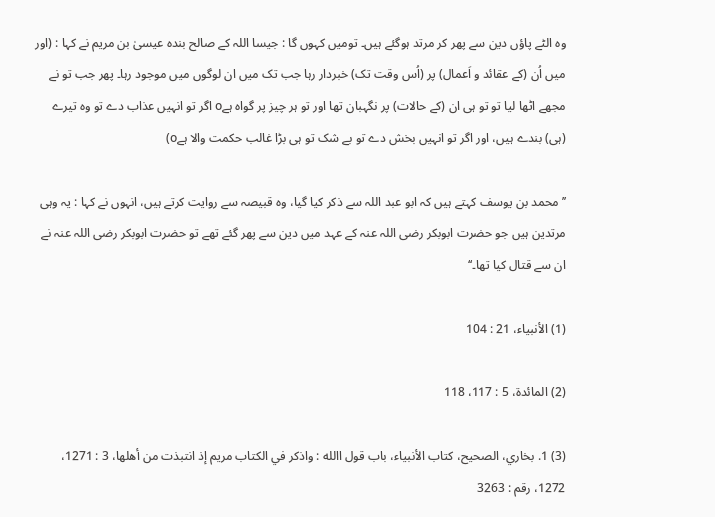وہ الٹے پاؤں دین سے پھر کر مرتد ہوگئے ہیں۔ تومیں کہوں گا : جیسا اللہ کے صالح بندہ عیسیٰ بن مریم نے کہا : (اور میں اُن (کے عقائد و اَعمال) پر (اُس وقت تک) خبردار رہا جب تک میں ان لوگوں میں موجود رہا۔ پھر جب تو نے مجھے اٹھا لیا تو تو ہی ان (کے حالات) پر نگہبان تھا اور تو ہر چیز پر گواہ ہےo اگر تو انہیں عذاب دے تو وہ تیرے (ہی) بندے ہیں، اور اگر تو انہیں بخش دے تو بے شک تو ہی بڑا غالب حکمت والا ہےo)

’’محمد بن یوسف کہتے ہیں کہ ابو عبد اللہ سے ذکر کیا گیا، وہ قبیصہ سے روایت کرتے ہیں، انہوں نے کہا : یہ وہی مرتدین ہیں جو حضرت ابوبکر رضی اللہ عنہ کے عہد میں دین سے پھر گئے تھے تو حضرت ابوبکر رضی اللہ عنہ نے ان سے قتال کیا تھا۔‘‘

(1) الأنبياء، 21 : 104

(2) المائدة، 5 : 117، 118

(3) 1. بخاري، الصحيح، کتاب الأنبياء، باب قول االله : واذکر في الکتاب مريم إذ انتبذت من أهلها، 3 : 1271، 1272، رقم : 3263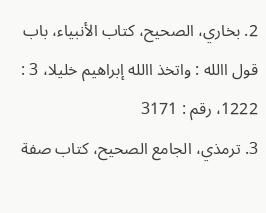2. بخاري، الصحيح، کتاب الأنبياء، باب قول االله : واتخذ االله إبراهيم خليلا، 3 : 1222، رقم : 3171
3. ترمذي، الجامع الصحيح، کتاب صفة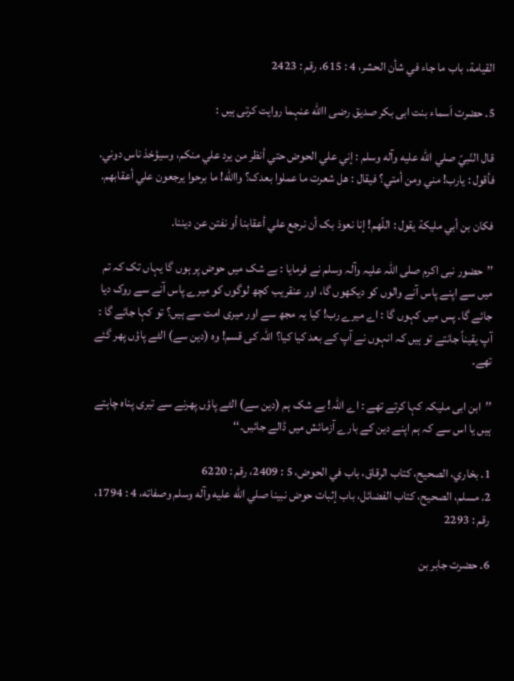القيامة، باب ما جاء في شأن الحشر، 4 : 615، رقم : 2423

5۔ حضرت اَسماء بنت ابی بکر صدیق رضی االله عنہما روایت کرتی ہیں :

قال النّبيّ صلي الله عليه وآله وسلم : إني علي الحوض حتي أنظر من يرد علي منکم، وسيؤخذ ناس دوني. فأقول : يارب! مني ومن أمتي؟ فيقال : هل شعرت ما عملوا بعدک؟ واالله! ما برحوا يرجعون علي أعقابهم.

فکان بن أبي مليکة يقول : اللّهم! إنا نعوذ بک أن نرجع علي أعقابنا أو نفتن عن ديننا.

’’حضور نبی اکرم صلی اللہ علیہ وآلہ وسلم نے فرمایا : بے شک میں حوض پر ہوں گا یہاں تک کہ تم میں سے اپنے پاس آنے والوں کو دیکھوں گا، اور عنقریب کچھ لوگوں کو میرے پاس آنے سے روک دیا جائے گا۔ پس میں کہوں گا : اے میرے رب! کیا یہ مجھ سے اور میری امت سے ہیں؟ تو کہا جائے گا : آپ یقیناً جانتے تو ہیں کہ انہوں نے آپ کے بعد کیا کیا؟ اللہ کی قسم! وہ (دین سے) الٹے پاؤں پھر گئے تھے۔

’’ابن ابی ملیکہ کہا کرتے تھے : اے اللہ! بے شک ہم (دین سے) الٹے پاؤں پھرنے سے تیری پناہ چاہتے ہیں یا اس سے کہ ہم اپنے دین کے بارے آزمائش میں ڈالے جائیں۔‘‘

1. بخاري، الصحيح، کتاب الرقاق، باب في الحوض، 5 : 2409، رقم : 6220
2. مسلم، الصحيح، کتاب الفضائل، باب إثبات حوض نبينا صلي الله عليه وآله وسلم وصفاته، 4 : 1794، رقم : 2293

6۔ حضرت جابر بن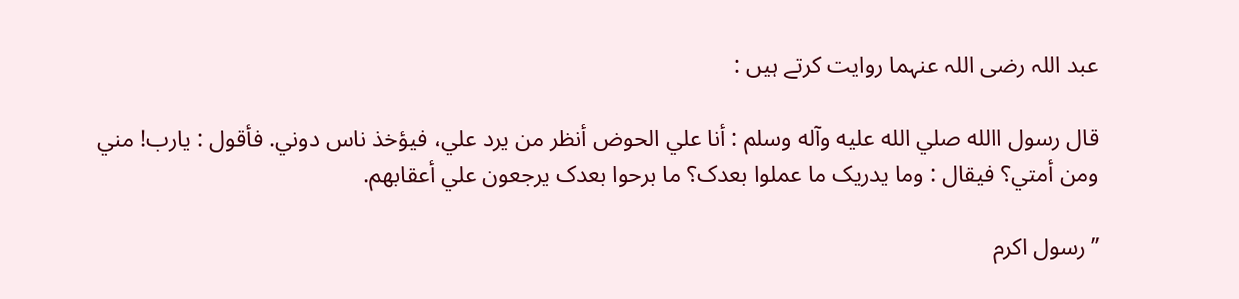عبد اللہ رضی اللہ عنہما روایت کرتے ہیں :

قال رسول االله صلي الله عليه وآله وسلم : أنا علي الحوض أنظر من يرد علي، فيؤخذ ناس دوني. فأقول : يارب! مني ومن أمتي؟ فيقال : وما يدريک ما عملوا بعدک؟ ما برحوا بعدک يرجعون علي أعقابهم.

’’رسول اکرم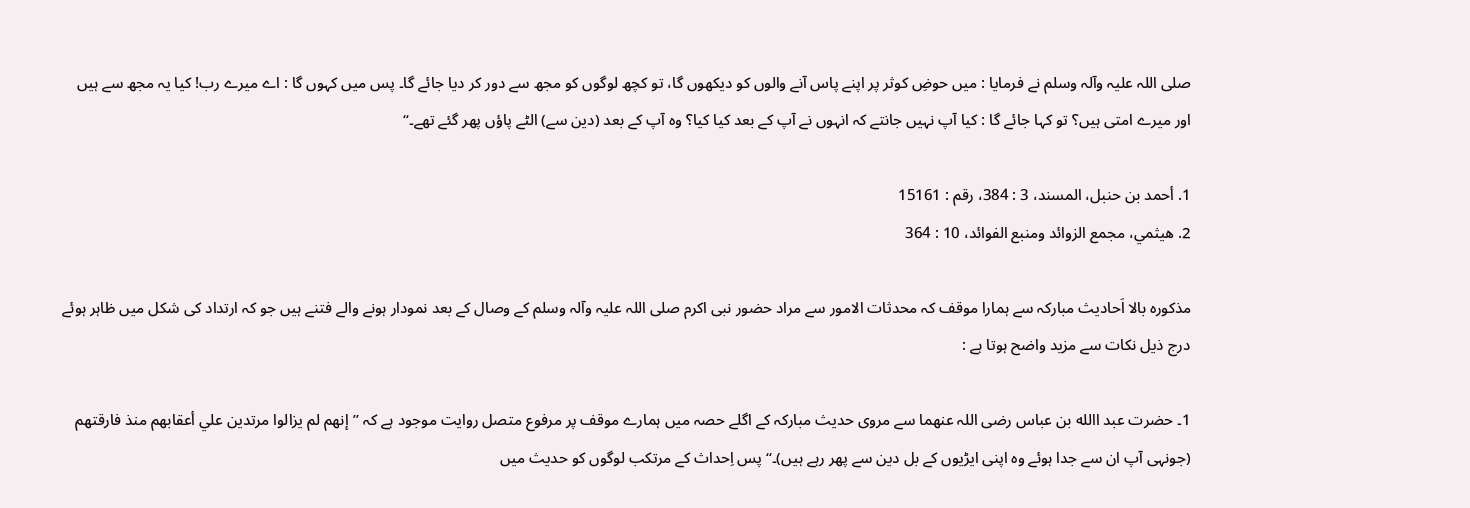صلی اللہ علیہ وآلہ وسلم نے فرمایا : میں حوضِ کوثر پر اپنے پاس آنے والوں کو دیکھوں گا، تو کچھ لوگوں کو مجھ سے دور کر دیا جائے گا۔ پس میں کہوں گا : اے میرے رب! کیا یہ مجھ سے ہیں اور میرے امتی ہیں؟ تو کہا جائے گا : کیا آپ نہیں جانتے کہ انہوں نے آپ کے بعد کیا کیا؟ وہ آپ کے بعد (دین سے) الٹے پاؤں پھر گئے تھے۔‘‘

1. أحمد بن حنبل، المسند، 3 : 384، رقم : 15161
2. هيثمي، مجمع الزوائد ومنبع الفوائد، 10 : 364

مذکورہ بالا اَحادیث مبارکہ سے ہمارا موقف کہ محدثات الامور سے مراد حضور نبی اکرم صلی اللہ علیہ وآلہ وسلم کے وصال کے بعد نمودار ہونے والے فتنے ہیں جو کہ ارتداد کی شکل میں ظاہر ہوئے درج ذیل نکات سے مزید واضح ہوتا ہے :

1۔ حضرت عبد االله بن عباس رضی اللہ عنھما سے مروی حدیث مبارکہ کے اگلے حصہ میں ہمارے موقف پر مرفوع متصل روایت موجود ہے کہ ’’إنهم لم يزالوا مرتدين علي أعقابهم منذ فارقتهم (جونہی آپ ان سے جدا ہوئے وہ اپنی ایڑیوں کے بل دین سے پھر رہے ہیں)۔‘‘ پس اِحداث کے مرتکب لوگوں کو حدیث میں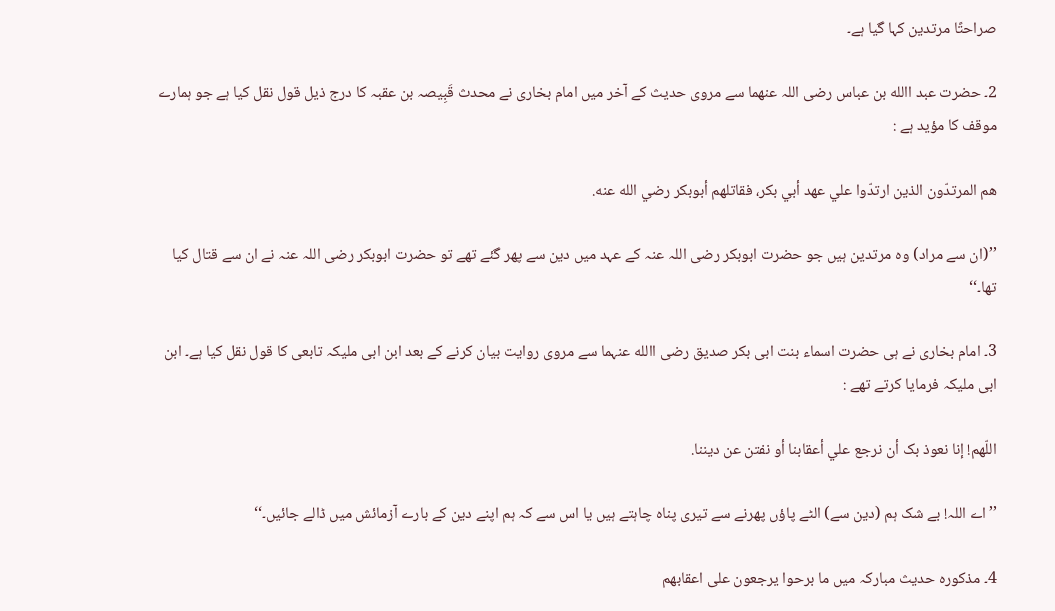صراحتًا مرتدین کہا گیا ہے۔

2۔ حضرت عبد االله بن عباس رضی اللہ عنھما سے مروی حدیث کے آخر میں امام بخاری نے محدث قَبِیصہ بن عقبہ کا درج ذیل قول نقل کیا ہے جو ہمارے موقف کا مؤید ہے :

هم المرتدّون الذين ارتدّوا علي عهد أبي بکر، فقاتلهم أبوبکر رضي الله عنه.

’’(ان سے مراد) وہ مرتدین ہیں جو حضرت ابوبکر رضی اللہ عنہ کے عہد میں دین سے پھر گئے تھے تو حضرت ابوبکر رضی اللہ عنہ نے ان سے قتال کیا تھا۔‘‘

3۔ امام بخاری نے ہی حضرت اسماء بنت ابی بکر صدیق رضی االله عنہما سے مروی روایت بیان کرنے کے بعد ابن ابی ملیکہ تابعی کا قول نقل کیا ہے۔ ابن ابی ملیکہ فرمایا کرتے تھے :

اللّهم! إنا نعوذ بک أن نرجع علي أعقابنا أو نفتن عن ديننا.

’’اے اللہ! بے شک ہم (دین سے) الٹے پاؤں پھرنے سے تیری پناہ چاہتے ہیں یا اس سے کہ ہم اپنے دین کے بارے آزمائش میں ڈالے جائیں۔‘‘

4۔ مذکورہ حدیث مبارکہ میں ما برحوا یرجعون علی اعقابھم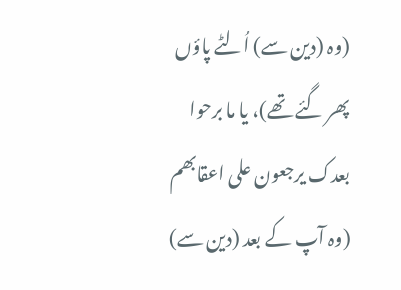(وہ (دین سے) اُلٹے پاؤں پھر گئے تھے)، یا ما برحوا بعدک یرجعون علی اعقابھم (وہ آپ کے بعد (دین سے)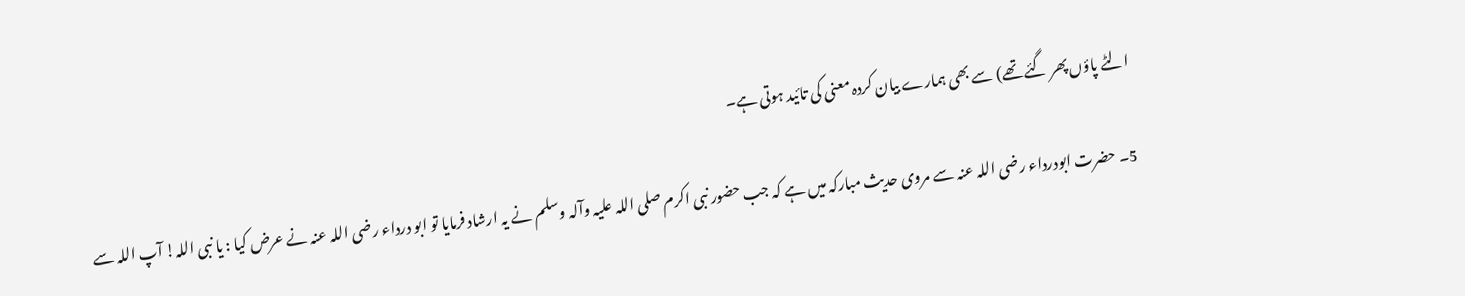الٹے پاؤں پھر گئے تھے) سے بھی ہمارے بیان کردہ معنی کی تائید ہوتی ہے۔

5۔ حضرت ابودرداء رضی اللہ عنہ سے مروی حدیث مبارکہ میں ہے کہ جب حضور نبی اکرم صلی اللہ علیہ وآلہ وسلم نے یہ ارشاد فرمایا تو ابو درداء رضی اللہ عنہ نے عرض کیا : یا نبی اللہ! آپ اللہ سے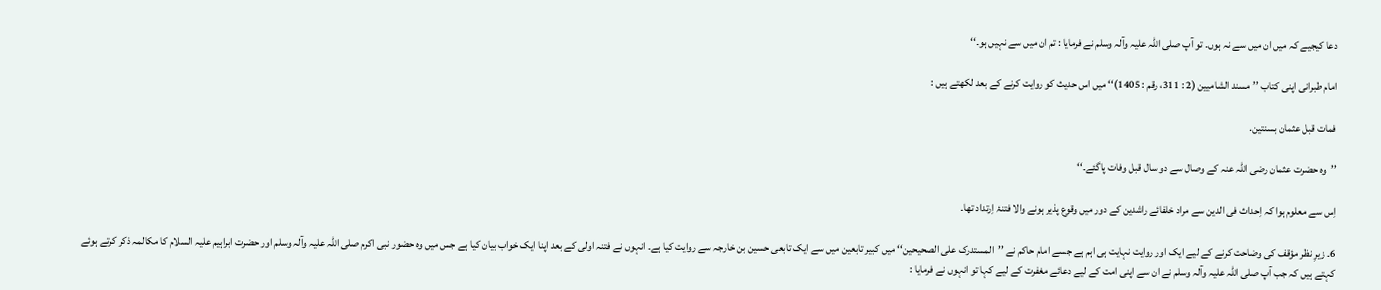دعا کیجیے کہ میں ان میں سے نہ ہوں۔ تو آپ صلی اللہ علیہ وآلہ وسلم نے فرمایا : تم ان میں سے نہیں ہو۔‘‘

امام طبرانی اپنی کتاب ’’مسند الشامیین (2 : 311، رقم : 1405)‘‘ میں اس حدیث کو روایت کرنے کے بعد لکھتے ہیں :

فمات قبل عثمان بسنتين.

’’وہ حضرت عثمان رضی اللہ عنہ کے وصال سے دو سال قبل وفات پاگئے۔‘‘

اِس سے معلوم ہوا کہ اِحداث فی الدین سے مراد خلفائے راشدین کے دور میں وقوع پذیر ہونے والا فتنۂ اِرتداد تھا۔

6۔ زیرِ نظر مؤقف کی وضاحت کرنے کے لیے ایک اور روایت نہایت ہی اہم ہے جسے امام حاکم نے ’’المستدرک علی الصحيحین‘‘ میں کبیر تابعین میں سے ایک تابعی حسین بن خارجہ سے روایت کیا ہے۔ انہوں نے فتنہ اولی کے بعد اپنا ایک خواب بیان کیا ہے جس میں وہ حضور نبی اکرم صلی اللہ علیہ وآلہ وسلم اور حضرت ابراہیم علیہ السلام کا مکالمہ ذکر کرتے ہوئے کہتے ہیں کہ جب آپ صلی اللہ علیہ وآلہ وسلم نے ان سے اپنی امت کے لیے دعائے مغفرت کے لیے کہا تو انہوں نے فرمایا :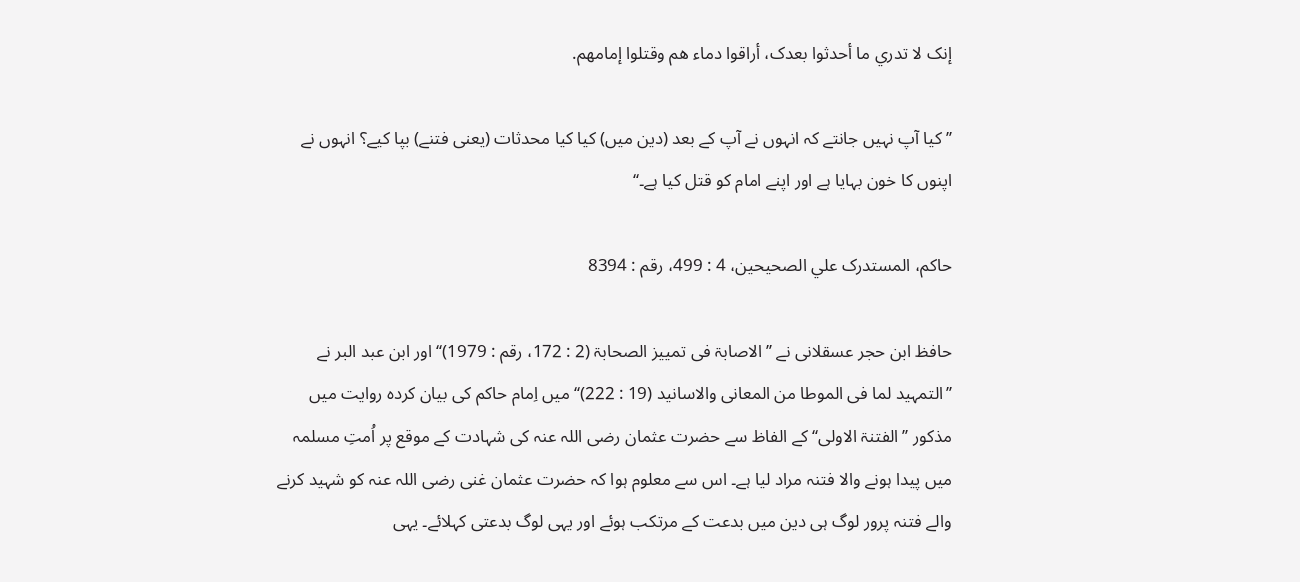إنک لا تدري ما أحدثوا بعدک، أراقوا دماء هم وقتلوا إمامهم.

’’کیا آپ نہیں جانتے کہ انہوں نے آپ کے بعد (دین میں) کیا کیا محدثات (یعنی فتنے) بپا کیے؟ انہوں نے اپنوں کا خون بہایا ہے اور اپنے امام کو قتل کیا ہے۔‘‘

حاکم، المستدرک علي الصحيحين، 4 : 499، رقم : 8394

حافظ ابن حجر عسقلانی نے ’’الاصابۃ فی تمییز الصحابۃ (2 : 172، رقم : 1979)‘‘ اور ابن عبد البر نے ’’التمہید لما فی الموطا من المعانی والاسانید (19 : 222)‘‘ میں اِمام حاکم کی بیان کردہ روایت میں مذکور ’’الفتنۃ الاولی‘‘ کے الفاظ سے حضرت عثمان رضی اللہ عنہ کی شہادت کے موقع پر اُمتِ مسلمہ میں پیدا ہونے والا فتنہ مراد لیا ہے۔ اس سے معلوم ہوا کہ حضرت عثمان غنی رضی اللہ عنہ کو شہید کرنے والے فتنہ پرور لوگ ہی دین میں بدعت کے مرتکب ہوئے اور یہی لوگ بدعتی کہلائے۔ یہی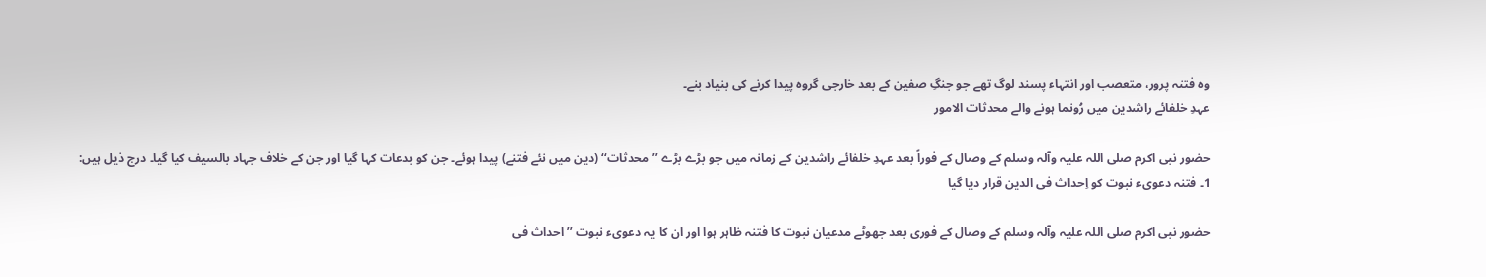وہ فتنہ پرور، متعصب اور انتہاء پسند لوگ تھے جو جنگِ صفین کے بعد خارجی گروہ پیدا کرنے کی بنیاد بنے۔
عہدِ خلفائے راشدین میں رُونما ہونے والے محدثات الامور

حضور نبی اکرم صلی اللہ علیہ وآلہ وسلم کے وصال کے فوراً بعد عہدِ خلفائے راشدین کے زمانہ میں جو بڑے بڑے ’’محدثات‘‘ (دین میں نئے فتنے) پیدا ہوئے۔ جن کو بدعات کہا گیا اور جن کے خلاف جہاد بالسیف کیا گیا۔ درج ذیل ہیں:
1۔ فتنہ دعویء نبوت کو اِحداث فی الدین قرار دیا گیا

حضور نبی اکرم صلی اللہ علیہ وآلہ وسلم کے وصال کے فوری بعد جھوٹے مدعیان نبوت کا فتنہ ظاہر ہوا اور ان کا یہ دعویء نبوت ’’احداث فی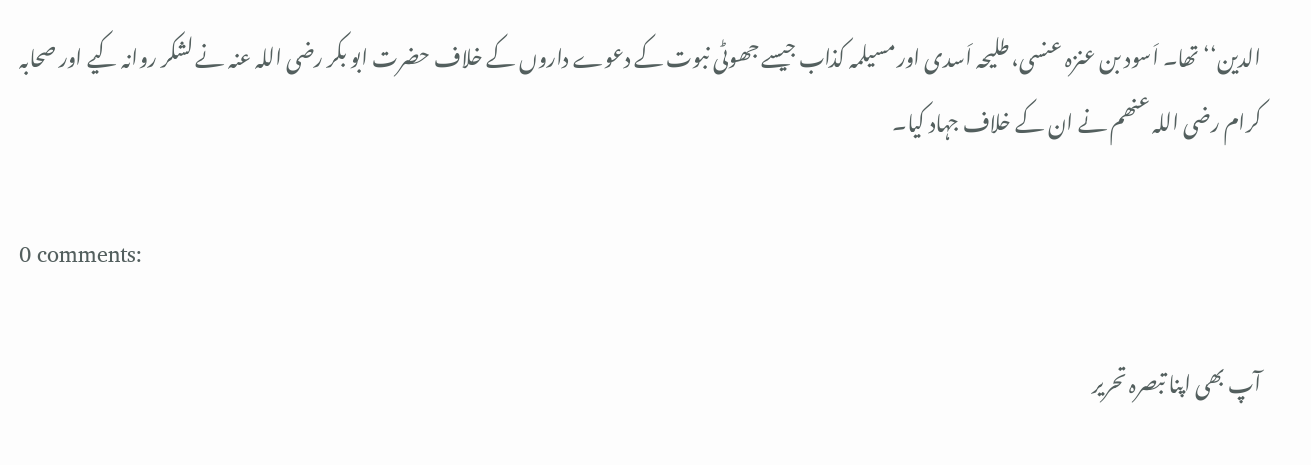الدین‘‘ تھا۔ اَسود بن عنزہ عنسی، طلیحہ اَسدی اور مسیلمہ کذاب جیسے جھوٹی نبوت کے دعوے داروں کے خلاف حضرت ابو بکر رضی اللہ عنہ نے لشکر روانہ کیے اور صحابہ کرام رضی اللہ عنھم نے ان کے خلاف جہاد کیا۔

0 comments:

آپ بھی اپنا تبصرہ تحریر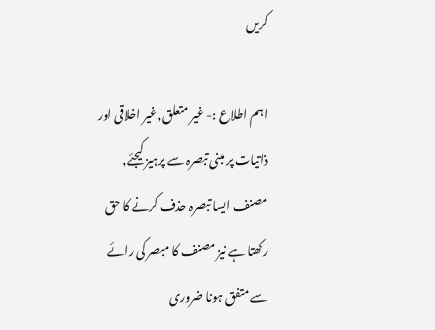کریں

اہم اطلاع :- غیر متعلق,غیر اخلاقی اور ذاتیات پر مبنی تبصرہ سے پرہیز کیجئے, مصنف ایسا تبصرہ حذف کرنے کا حق رکھتا ہے نیز مصنف کا مبصر کی رائے سے متفق ہونا ضروری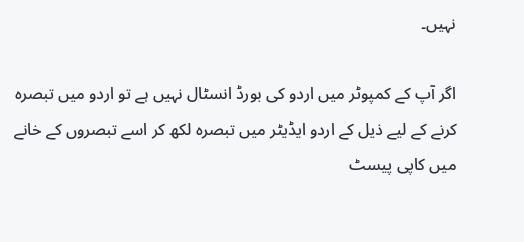نہیں۔

اگر آپ کے کمپوٹر میں اردو کی بورڈ انسٹال نہیں ہے تو اردو میں تبصرہ کرنے کے لیے ذیل کے اردو ایڈیٹر میں تبصرہ لکھ کر اسے تبصروں کے خانے میں کاپی پیسٹ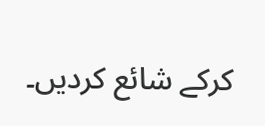کرکے شائع کردیں۔